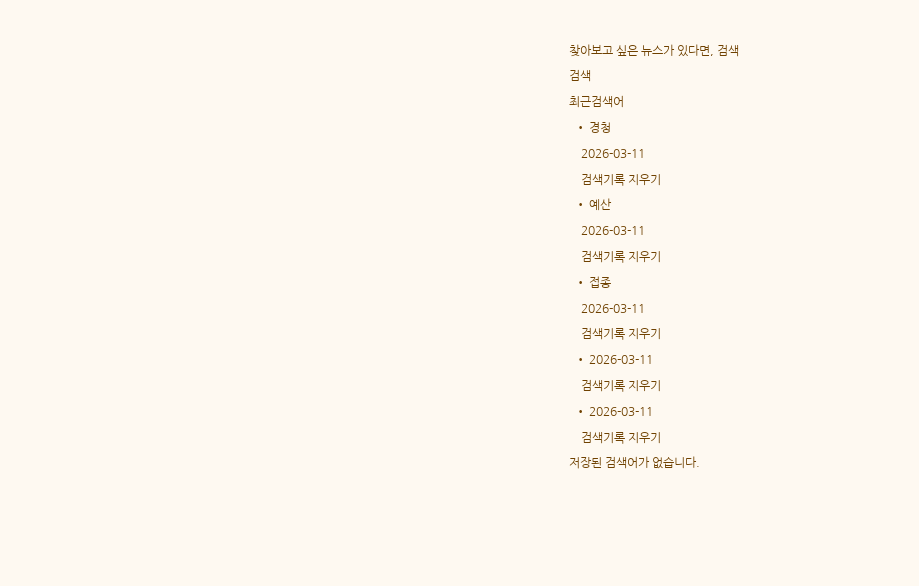찾아보고 싶은 뉴스가 있다면, 검색
검색
최근검색어
  • 경청
    2026-03-11
    검색기록 지우기
  • 예산
    2026-03-11
    검색기록 지우기
  • 접종
    2026-03-11
    검색기록 지우기
  • 2026-03-11
    검색기록 지우기
  • 2026-03-11
    검색기록 지우기
저장된 검색어가 없습니다.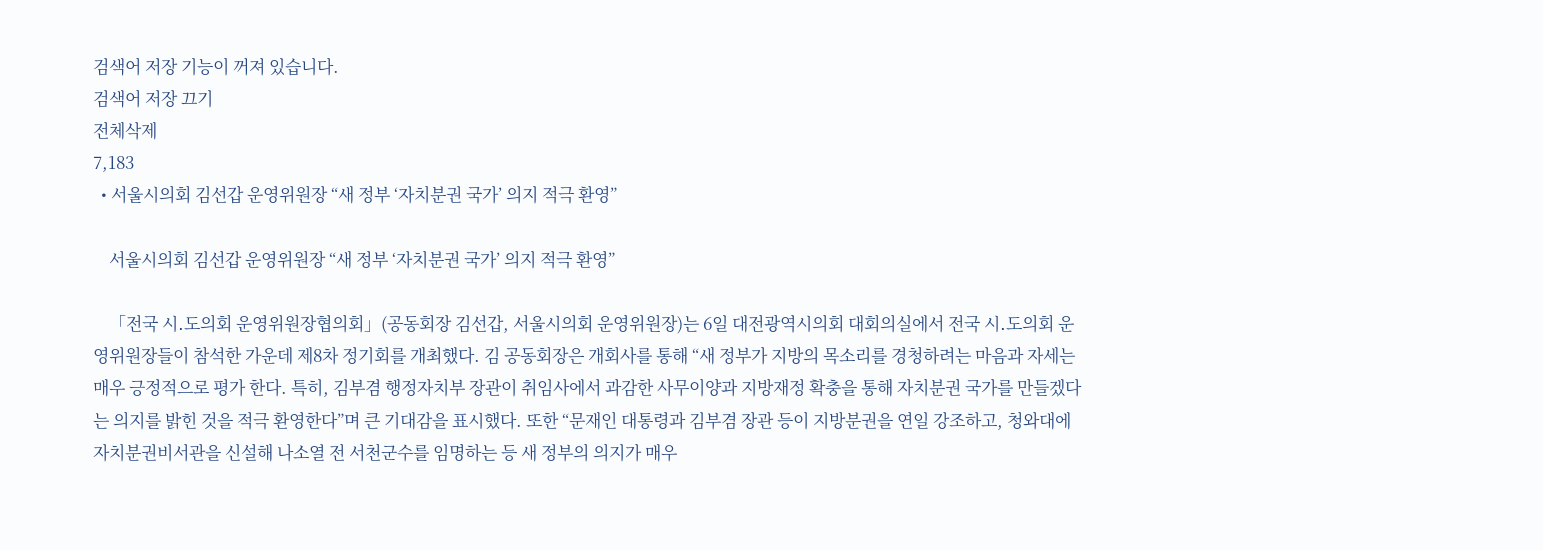검색어 저장 기능이 꺼져 있습니다.
검색어 저장 끄기
전체삭제
7,183
  • 서울시의회 김선갑 운영위원장 “새 정부 ‘자치분권 국가’ 의지 적극 환영”

    서울시의회 김선갑 운영위원장 “새 정부 ‘자치분권 국가’ 의지 적극 환영”

    「전국 시․도의회 운영위원장협의회」(공동회장 김선갑, 서울시의회 운영위원장)는 6일 대전광역시의회 대회의실에서 전국 시․도의회 운영위원장들이 참석한 가운데 제8차 정기회를 개최했다. 김 공동회장은 개회사를 통해 “새 정부가 지방의 목소리를 경청하려는 마음과 자세는 매우 긍정적으로 평가 한다. 특히, 김부겸 행정자치부 장관이 취임사에서 과감한 사무이양과 지방재정 확충을 통해 자치분권 국가를 만들겠다는 의지를 밝힌 것을 적극 환영한다”며 큰 기대감을 표시했다. 또한 “문재인 대통령과 김부겸 장관 등이 지방분권을 연일 강조하고, 청와대에 자치분권비서관을 신설해 나소열 전 서천군수를 임명하는 등 새 정부의 의지가 매우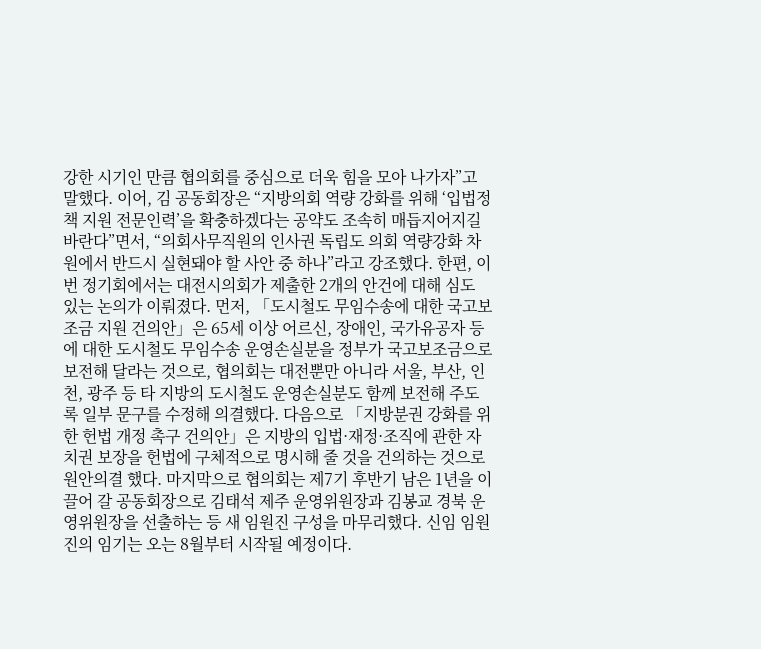강한 시기인 만큼 협의회를 중심으로 더욱 힘을 모아 나가자”고 말했다. 이어, 김 공동회장은 “지방의회 역량 강화를 위해 ‘입법정책 지원 전문인력’을 확충하겠다는 공약도 조속히 매듭지어지길 바란다”면서, “의회사무직원의 인사권 독립도 의회 역량강화 차원에서 반드시 실현돼야 할 사안 중 하나”라고 강조했다. 한편, 이번 정기회에서는 대전시의회가 제출한 2개의 안건에 대해 심도 있는 논의가 이뤄졌다. 먼저, 「도시철도 무임수송에 대한 국고보조금 지원 건의안」은 65세 이상 어르신, 장애인, 국가유공자 등에 대한 도시철도 무임수송 운영손실분을 정부가 국고보조금으로 보전해 달라는 것으로, 협의회는 대전뿐만 아니라 서울, 부산, 인천, 광주 등 타 지방의 도시철도 운영손실분도 함께 보전해 주도록 일부 문구를 수정해 의결했다. 다음으로 「지방분권 강화를 위한 헌법 개정 촉구 건의안」은 지방의 입법·재정·조직에 관한 자치권 보장을 헌법에 구체적으로 명시해 줄 것을 건의하는 것으로 원안의결 했다. 마지막으로 협의회는 제7기 후반기 남은 1년을 이끌어 갈 공동회장으로 김태석 제주 운영위원장과 김봉교 경북 운영위원장을 선출하는 등 새 임원진 구성을 마무리했다. 신임 임원진의 임기는 오는 8월부터 시작될 예정이다.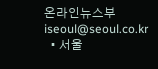온라인뉴스부 iseoul@seoul.co.kr
  • 서울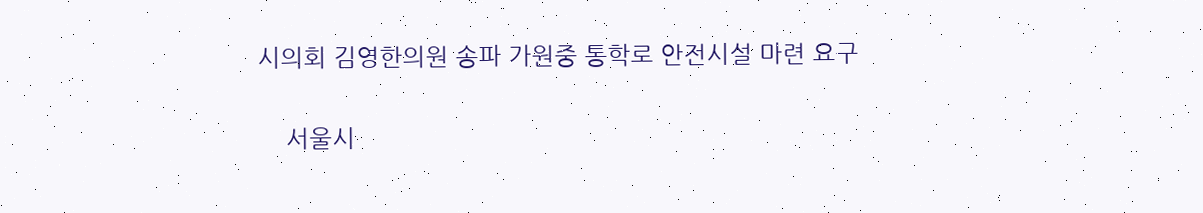시의회 김영한의원 송파 가원중 통학로 안전시설 마련 요구

    서울시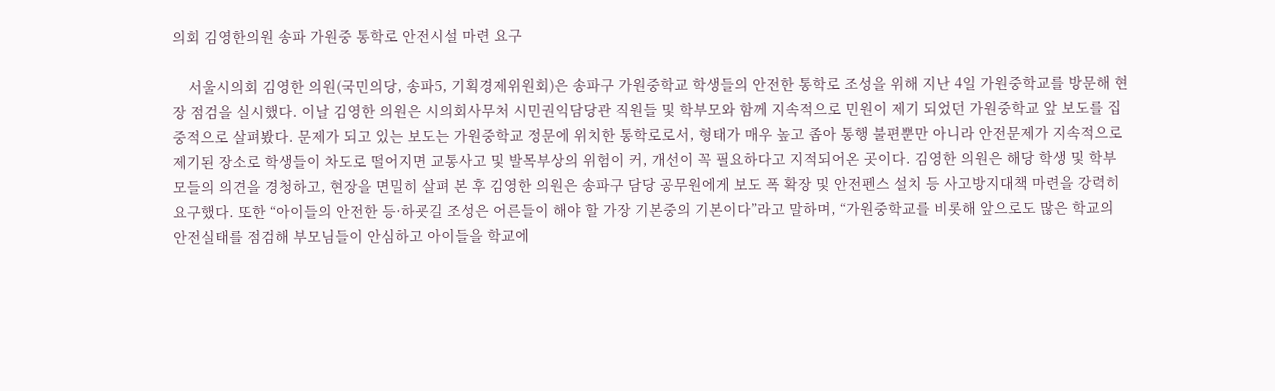의회 김영한의원 송파 가원중 통학로 안전시설 마련 요구

    서울시의회 김영한 의원(국민의당, 송파5, 기획경제위원회)은 송파구 가원중학교 학생들의 안전한 통학로 조성을 위해 지난 4일 가원중학교를 방문해 현장 점검을 실시했다. 이날 김영한 의원은 시의회사무처 시민권익담당관 직원들 및 학부모와 함께 지속적으로 민원이 제기 되었던 가원중학교 앞 보도를 집중적으로 살펴봤다. 문제가 되고 있는 보도는 가원중학교 정문에 위치한 통학로로서, 형태가 매우 높고 좁아 통행 불편뿐만 아니라 안전문제가 지속적으로 제기된 장소로 학생들이 차도로 떨어지면 교통사고 및 발목부상의 위험이 커, 개선이 꼭 필요하다고 지적되어온 곳이다. 김영한 의원은 해당 학생 및 학부모들의 의견을 경청하고, 현장을 면밀히 살펴 본 후 김영한 의원은 송파구 담당 공무원에게 보도 폭 확장 및 안전펜스 설치 등 사고방지대책 마련을 강력히 요구했다. 또한 “아이들의 안전한 등·하굣길 조성은 어른들이 해야 할 가장 기본중의 기본이다”라고 말하며, “가원중학교를 비롯해 앞으로도 많은 학교의 안전실태를 점검해 부모님들이 안심하고 아이들을 학교에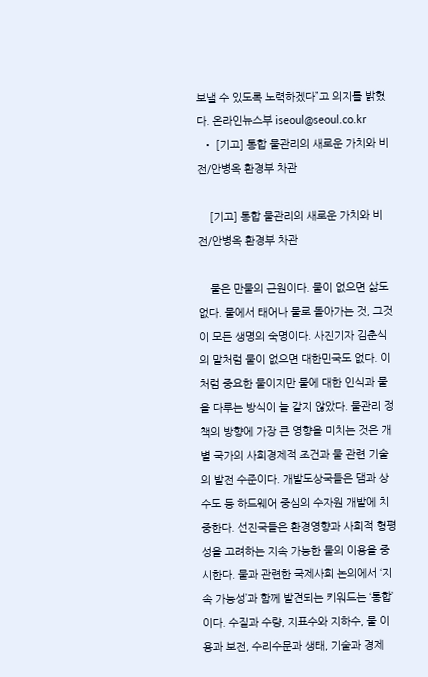보낼 수 있도록 노력하겠다”고 의지를 밝혔다. 온라인뉴스부 iseoul@seoul.co.kr
  • [기고] 통합 물관리의 새로운 가치와 비전/안병옥 환경부 차관

    [기고] 통합 물관리의 새로운 가치와 비전/안병옥 환경부 차관

    물은 만물의 근원이다. 물이 없으면 삶도 없다. 물에서 태어나 물로 돌아가는 것, 그것이 모든 생명의 숙명이다. 사진기자 김춘식의 말처럼 물이 없으면 대한민국도 없다. 이처럼 중요한 물이지만 물에 대한 인식과 물을 다루는 방식이 늘 같지 않았다. 물관리 정책의 방향에 가장 큰 영향을 미치는 것은 개별 국가의 사회경제적 조건과 물 관련 기술의 발전 수준이다. 개발도상국들은 댐과 상수도 등 하드웨어 중심의 수자원 개발에 치중한다. 선진국들은 환경영향과 사회적 형평성을 고려하는 지속 가능한 물의 이용을 중시한다. 물과 관련한 국제사회 논의에서 ‘지속 가능성’과 함께 발견되는 키워드는 ‘통합’이다. 수질과 수량, 지표수와 지하수, 물 이용과 보전, 수리수문과 생태, 기술과 경제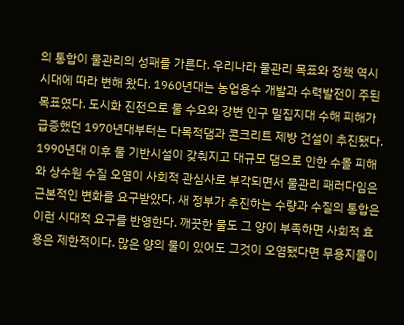의 통합이 물관리의 성패를 가른다. 우리나라 물관리 목표와 정책 역시 시대에 따라 변해 왔다. 1960년대는 농업용수 개발과 수력발전이 주된 목표였다. 도시화 진전으로 물 수요와 강변 인구 밀집지대 수해 피해가 급증했던 1970년대부터는 다목적댐과 콘크리트 제방 건설이 추진됐다. 1990년대 이후 물 기반시설이 갖춰지고 대규모 댐으로 인한 수몰 피해와 상수원 수질 오염이 사회적 관심사로 부각되면서 물관리 패러다임은 근본적인 변화를 요구받았다. 새 정부가 추진하는 수량과 수질의 통합은 이런 시대적 요구를 반영한다. 깨끗한 물도 그 양이 부족하면 사회적 효용은 제한적이다. 많은 양의 물이 있어도 그것이 오염됐다면 무용지물이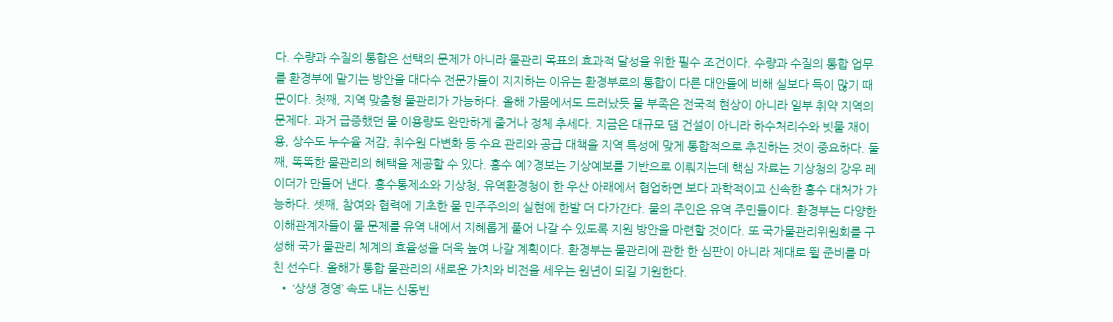다. 수량과 수질의 통합은 선택의 문제가 아니라 물관리 목표의 효과적 달성을 위한 필수 조건이다. 수량과 수질의 통합 업무를 환경부에 맡기는 방안을 대다수 전문가들이 지지하는 이유는 환경부로의 통합이 다른 대안들에 비해 실보다 득이 많기 때문이다. 첫째, 지역 맞춤형 물관리가 가능하다. 올해 가뭄에서도 드러났듯 물 부족은 전국적 현상이 아니라 일부 취약 지역의 문제다. 과거 급증했던 물 이용량도 완만하게 줄거나 정체 추세다. 지금은 대규모 댐 건설이 아니라 하수처리수와 빗물 재이용, 상수도 누수율 저감, 취수원 다변화 등 수요 관리와 공급 대책을 지역 특성에 맞게 통합적으로 추진하는 것이 중요하다. 둘째, 똑똑한 물관리의 혜택을 제공할 수 있다. 홍수 예?경보는 기상예보를 기반으로 이뤄지는데 핵심 자료는 기상청의 강우 레이더가 만들어 낸다. 홍수통제소와 기상청, 유역환경청이 한 우산 아래에서 협업하면 보다 과학적이고 신속한 홍수 대처가 가능하다. 셋째, 참여와 협력에 기초한 물 민주주의의 실현에 한발 더 다가간다. 물의 주인은 유역 주민들이다. 환경부는 다양한 이해관계자들이 물 문제를 유역 내에서 지혜롭게 풀어 나갈 수 있도록 지원 방안을 마련할 것이다. 또 국가물관리위원회를 구성해 국가 물관리 체계의 효율성을 더욱 높여 나갈 계획이다. 환경부는 물관리에 관한 한 심판이 아니라 제대로 뛸 준비를 마친 선수다. 올해가 통합 물관리의 새로운 가치와 비전을 세우는 원년이 되길 기원한다.
  • ‘상생 경영’ 속도 내는 신동빈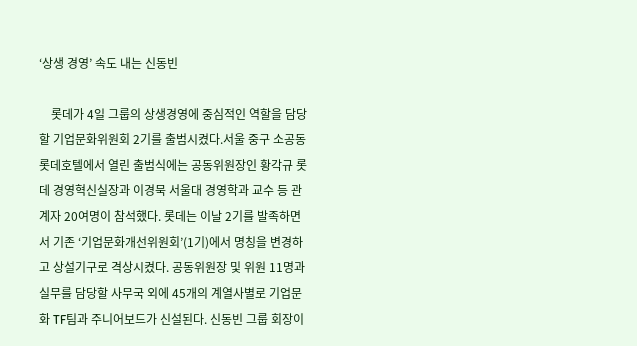‘상생 경영’ 속도 내는 신동빈

    롯데가 4일 그룹의 상생경영에 중심적인 역할을 담당할 기업문화위원회 2기를 출범시켰다.서울 중구 소공동 롯데호텔에서 열린 출범식에는 공동위원장인 황각규 롯데 경영혁신실장과 이경묵 서울대 경영학과 교수 등 관계자 20여명이 참석했다. 롯데는 이날 2기를 발족하면서 기존 ‘기업문화개선위원회’(1기)에서 명칭을 변경하고 상설기구로 격상시켰다. 공동위원장 및 위원 11명과 실무를 담당할 사무국 외에 45개의 계열사별로 기업문화 TF팀과 주니어보드가 신설된다. 신동빈 그룹 회장이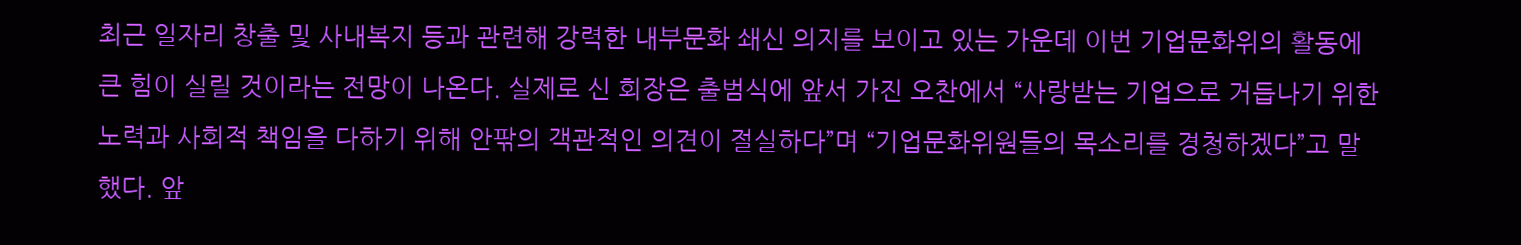최근 일자리 창출 및 사내복지 등과 관련해 강력한 내부문화 쇄신 의지를 보이고 있는 가운데 이번 기업문화위의 활동에 큰 힘이 실릴 것이라는 전망이 나온다. 실제로 신 회장은 출범식에 앞서 가진 오찬에서 “사랑받는 기업으로 거듭나기 위한 노력과 사회적 책임을 다하기 위해 안팎의 객관적인 의견이 절실하다”며 “기업문화위원들의 목소리를 경청하겠다”고 말했다. 앞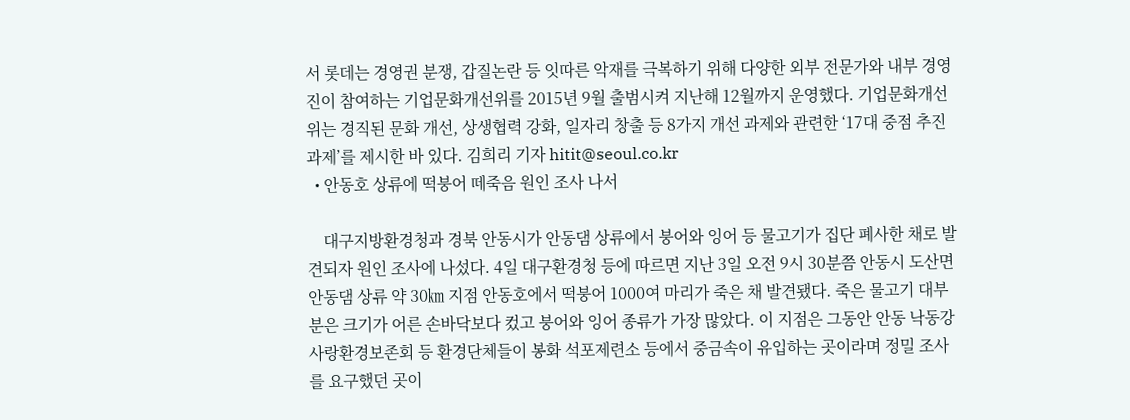서 롯데는 경영권 분쟁, 갑질논란 등 잇따른 악재를 극복하기 위해 다양한 외부 전문가와 내부 경영진이 참여하는 기업문화개선위를 2015년 9월 출범시켜 지난해 12월까지 운영했다. 기업문화개선위는 경직된 문화 개선, 상생협력 강화, 일자리 창출 등 8가지 개선 과제와 관련한 ‘17대 중점 추진 과제’를 제시한 바 있다. 김희리 기자 hitit@seoul.co.kr
  • 안동호 상류에 떡붕어 떼죽음 원인 조사 나서

    대구지방환경청과 경북 안동시가 안동댐 상류에서 붕어와 잉어 등 물고기가 집단 폐사한 채로 발견되자 원인 조사에 나섰다. 4일 대구환경청 등에 따르면 지난 3일 오전 9시 30분쯤 안동시 도산면 안동댐 상류 약 30㎞ 지점 안동호에서 떡붕어 1000여 마리가 죽은 채 발견됐다. 죽은 물고기 대부분은 크기가 어른 손바닥보다 컸고 붕어와 잉어 종류가 가장 많았다. 이 지점은 그동안 안동 낙동강사랑환경보존회 등 환경단체들이 봉화 석포제련소 등에서 중금속이 유입하는 곳이라며 정밀 조사를 요구했던 곳이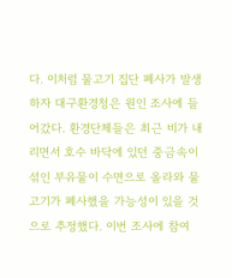다. 이처럼 물고기 집단 폐사가 발생하자 대구환경청은 원인 조사에 들어갔다. 환경단체들은 최근 비가 내리면서 호수 바닥에 있던 중금속이 섞인 부유물이 수면으로 올라와 물고기가 폐사했을 가능성이 있을 것으로 추정했다. 이번 조사에 참여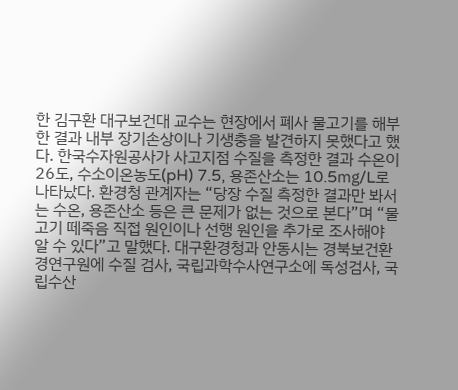한 김구환 대구보건대 교수는 현장에서 폐사 물고기를 해부한 결과 내부 장기손상이나 기생충을 발견하지 못했다고 했다. 한국수자원공사가 사고지점 수질을 측정한 결과 수온이 26도, 수소이온농도(pH) 7.5, 용존산소는 10.5㎎/L로 나타났다. 환경청 관계자는 “당장 수질 측정한 결과만 봐서는 수온, 용존산소 등은 큰 문제가 없는 것으로 본다”며 “물고기 떼죽음 직접 원인이나 선행 원인을 추가로 조사해야 알 수 있다”고 말했다. 대구환경청과 안동시는 경북보건환경연구원에 수질 검사, 국립과학수사연구소에 독성검사, 국립수산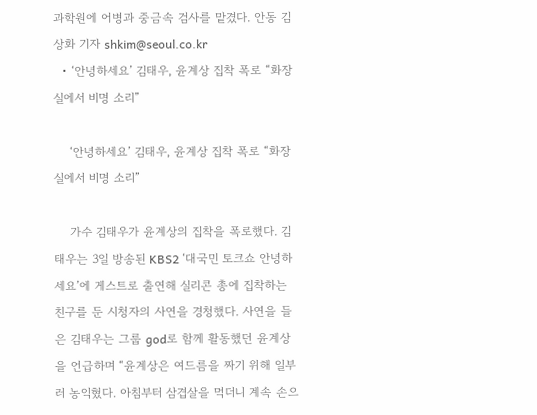과학원에 어병과 중금속 검사를 맡겼다. 안동 김상화 기자 shkim@seoul.co.kr
  • ‘안녕하세요’ 김태우, 윤계상 집착 폭로 “화장실에서 비명 소리”

    ‘안녕하세요’ 김태우, 윤계상 집착 폭로 “화장실에서 비명 소리”

    가수 김태우가 윤계상의 집착을 폭로했다. 김태우는 3일 방송된 KBS2 ‘대국민 토크쇼 안녕하세요’에 게스트로 출연해 실리콘 총에 집착하는 친구를 둔 시청자의 사연을 경청했다. 사연을 들은 김태우는 그룹 god로 함께 활동했던 윤계상을 언급하며 “윤계상은 여드름을 짜기 위해 일부러 농익혔다. 아침부터 삼겹살을 먹더니 계속 손으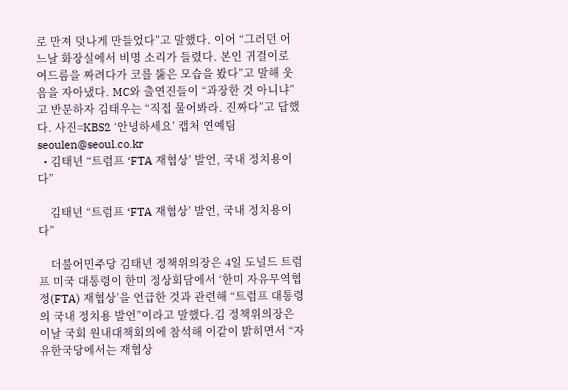로 만져 덧나게 만들었다”고 말했다. 이어 “그러던 어느날 화장실에서 비명 소리가 들렸다. 본인 귀걸이로 여드름을 짜려다가 코를 뚫은 모습을 봤다”고 말해 웃음을 자아냈다. MC와 출연진들이 “과장한 것 아니냐”고 반문하자 김태우는 “직접 물어봐라. 진짜다”고 답했다. 사진=KBS2 ‘안녕하세요’ 캡처 연예팀 seoulen@seoul.co.kr
  • 김태년 “트럼프 ‘FTA 재협상’ 발언, 국내 정치용이다”

    김태년 “트럼프 ‘FTA 재협상’ 발언, 국내 정치용이다”

    더불어민주당 김태년 정책위의장은 4일 도널드 트럼프 미국 대통령이 한미 정상회담에서 ‘한미 자유무역협정(FTA) 재협상’을 언급한 것과 관련해 “트럼프 대통령의 국내 정치용 발언”이라고 말했다.김 정책위의장은 이날 국회 원내대책회의에 참석해 이같이 밝히면서 “자유한국당에서는 재협상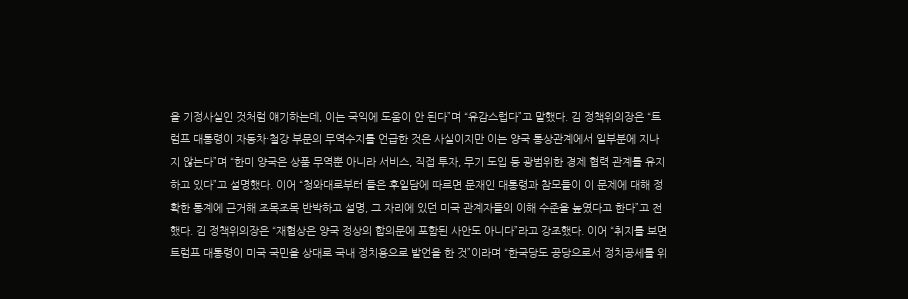을 기정사실인 것처럼 얘기하는데, 이는 국익에 도움이 안 된다”며 “유감스럽다”고 말했다. 김 정책위의장은 “트럼프 대통령이 자동차·철강 부문의 무역수지를 언급한 것은 사실이지만 이는 양국 통상관계에서 일부분에 지나지 않는다”며 “한미 양국은 상품 무역뿐 아니라 서비스, 직접 투자, 무기 도입 등 광범위한 경제 협력 관계를 유지하고 있다”고 설명했다. 이어 “청와대로부터 들은 후일담에 따르면 문재인 대통령과 참모들이 이 문제에 대해 정확한 통계에 근거해 조목조목 반박하고 설명, 그 자리에 있던 미국 관계자들의 이해 수준을 높였다고 한다”고 전했다. 김 정책위의장은 “재협상은 양국 정상의 합의문에 포함된 사안도 아니다”라고 강조했다. 이어 “취지를 보면 트럼프 대통령이 미국 국민을 상대로 국내 정치용으로 발언을 한 것”이라며 “한국당도 공당으로서 정치공세를 위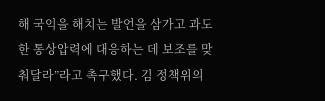해 국익을 해치는 발언을 삼가고 과도한 통상압력에 대응하는 데 보조를 맞춰달라”라고 촉구했다. 김 정책위의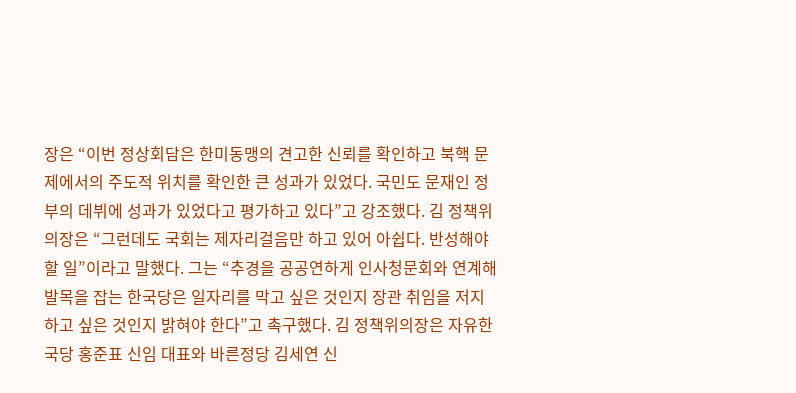장은 “이번 정상회담은 한미동맹의 견고한 신뢰를 확인하고 북핵 문제에서의 주도적 위치를 확인한 큰 성과가 있었다. 국민도 문재인 정부의 데뷔에 성과가 있었다고 평가하고 있다”고 강조했다. 김 정책위의장은 “그런데도 국회는 제자리걸음만 하고 있어 아쉽다. 반성해야 할 일”이라고 말했다. 그는 “추경을 공공연하게 인사청문회와 연계해 발목을 잡는 한국당은 일자리를 막고 싶은 것인지 장관 취임을 저지하고 싶은 것인지 밝혀야 한다”고 촉구했다. 김 정책위의장은 자유한국당 홍준표 신임 대표와 바른정당 김세연 신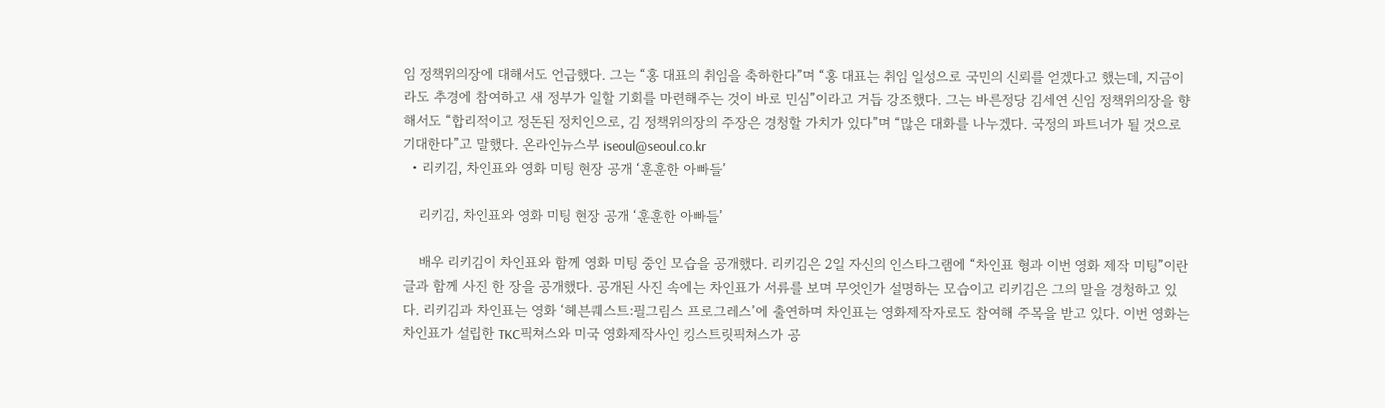임 정책위의장에 대해서도 언급했다. 그는 “홍 대표의 취임을 축하한다”며 “홍 대표는 취임 일성으로 국민의 신뢰를 얻겠다고 했는데, 지금이라도 추경에 참여하고 새 정부가 일할 기회를 마련해주는 것이 바로 민심”이라고 거듭 강조했다. 그는 바른정당 김세연 신임 정책위의장을 향해서도 “합리적이고 정돈된 정치인으로, 김 정책위의장의 주장은 경청할 가치가 있다”며 “많은 대화를 나누겠다. 국정의 파트너가 될 것으로 기대한다”고 말했다. 온라인뉴스부 iseoul@seoul.co.kr
  • 리키김, 차인표와 영화 미팅 현장 공개 ‘훈훈한 아빠들’

    리키김, 차인표와 영화 미팅 현장 공개 ‘훈훈한 아빠들’

    배우 리키김이 차인표와 함께 영화 미팅 중인 모습을 공개했다. 리키김은 2일 자신의 인스타그램에 “차인표 형과 이번 영화 제작 미팅”이란 글과 함께 사진 한 장을 공개했다. 공개된 사진 속에는 차인표가 서류를 보며 무엇인가 설명하는 모습이고 리키김은 그의 말을 경청하고 있다. 리키김과 차인표는 영화 ‘헤븐퀘스트:필그림스 프로그레스’에 출연하며 차인표는 영화제작자로도 참여해 주목을 받고 있다. 이번 영화는 차인표가 설립한 TKC픽쳐스와 미국 영화제작사인 킹스트릿픽쳐스가 공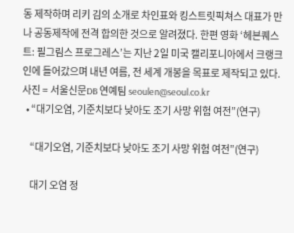동 제작하며 리키 김의 소개로 차인표와 킹스트릿픽쳐스 대표가 만나 공동제작에 전격 합의한 것으로 알려졌다. 한편 영화 ‘헤븐퀘스트: 필그림스 프로그레스’는 지난 2일 미국 캘리포니아에서 크랭크인에 들어갔으며 내년 여름, 전 세계 개봉을 목표로 제작되고 있다. 사진 = 서울신문DB 연예팀 seoulen@seoul.co.kr
  • “대기오염, 기준치보다 낮아도 조기 사망 위험 여전”(연구)

    “대기오염, 기준치보다 낮아도 조기 사망 위험 여전”(연구)

    대기 오염 정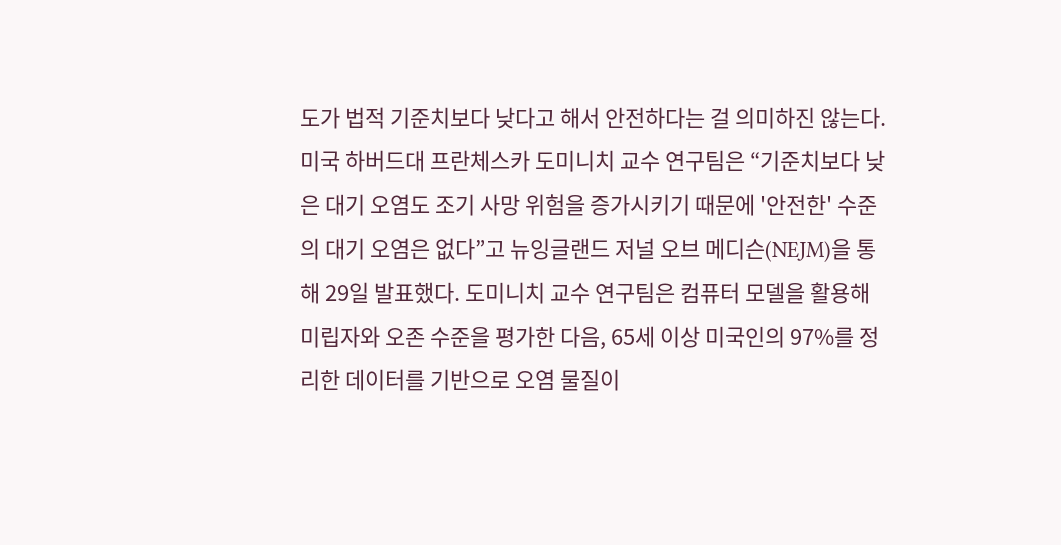도가 법적 기준치보다 낮다고 해서 안전하다는 걸 의미하진 않는다. 미국 하버드대 프란체스카 도미니치 교수 연구팀은 “기준치보다 낮은 대기 오염도 조기 사망 위험을 증가시키기 때문에 '안전한' 수준의 대기 오염은 없다”고 뉴잉글랜드 저널 오브 메디슨(NEJM)을 통해 29일 발표했다. 도미니치 교수 연구팀은 컴퓨터 모델을 활용해 미립자와 오존 수준을 평가한 다음, 65세 이상 미국인의 97%를 정리한 데이터를 기반으로 오염 물질이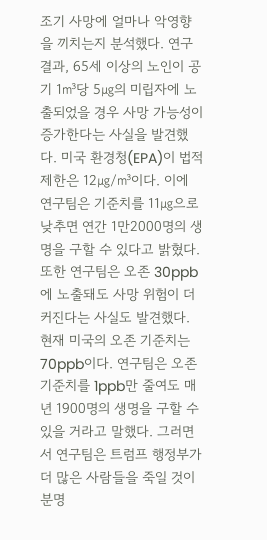조기 사망에 얼마나 악영향을 끼치는지 분석했다. 연구 결과, 65세 이상의 노인이 공기 1㎥당 5㎍의 미립자에 노출되었을 경우 사망 가능성이 증가한다는 사실을 발견했다. 미국 환경청(EPA)이 법적 제한은 12㎍/㎥이다. 이에 연구팀은 기준치를 11㎍으로 낮추면 연간 1만2000명의 생명을 구할 수 있다고 밝혔다. 또한 연구팀은 오존 30ppb에 노출돼도 사망 위험이 더 커진다는 사실도 발견했다. 현재 미국의 오존 기준치는 70ppb이다. 연구팀은 오존 기준치를 1ppb만 줄여도 매년 1900명의 생명을 구할 수 있을 거라고 말했다. 그러면서 연구팀은 트럼프 행정부가 더 많은 사람들을 죽일 것이 분명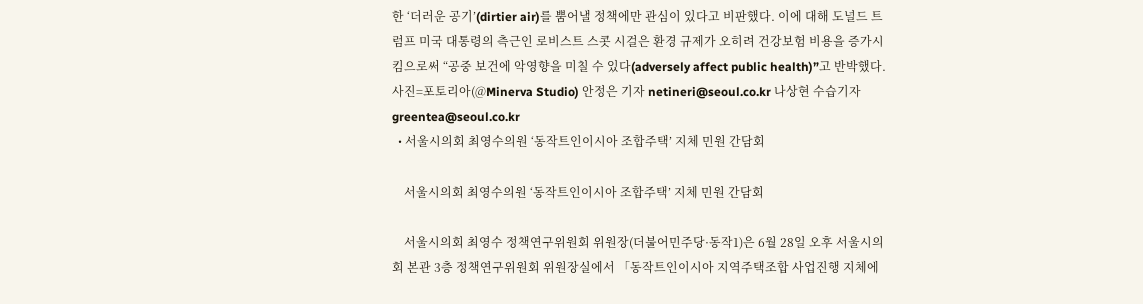한 ‘더러운 공기’(dirtier air)를 뿜어낼 정책에만 관심이 있다고 비판했다. 이에 대해 도널드 트럼프 미국 대통령의 측근인 로비스트 스콧 시걸은 환경 규제가 오히려 건강보험 비용을 증가시킴으로써 “공중 보건에 악영향을 미칠 수 있다(adversely affect public health)”고 반박했다. 사진=포토리아(@Minerva Studio) 안정은 기자 netineri@seoul.co.kr 나상현 수습기자 greentea@seoul.co.kr
  • 서울시의회 최영수의원 ‘동작트인이시아 조합주택’ 지체 민원 간담회

    서울시의회 최영수의원 ‘동작트인이시아 조합주택’ 지체 민원 간담회

    서울시의회 최영수 정책연구위원회 위원장(더불어민주당·동작1)은 6월 28일 오후 서울시의회 본관 3층 정책연구위원회 위원장실에서 「동작트인이시아 지역주택조합 사업진행 지체에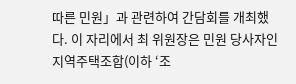따른 민원」과 관련하여 간담회를 개최했다. 이 자리에서 최 위원장은 민원 당사자인 지역주택조합(이하 ‘조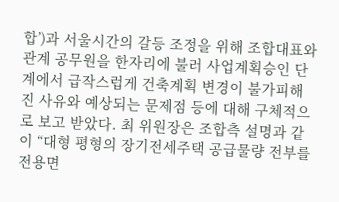합’)과 서울시간의 갈등 조정을 위해 조합대표와 관계 공무원을 한자리에 불러 사업계획승인 단계에서 급작스럽게 건축계획 변경이 불가피해진 사유와 예상되는 문제점 등에 대해 구체적으로 보고 받았다. 최 위원장은 조합측 설명과 같이 “대형 평형의 장기전세주택 공급물량 전부를 전용면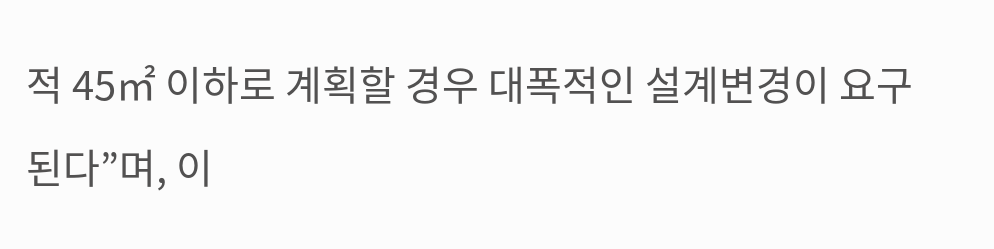적 45㎡ 이하로 계획할 경우 대폭적인 설계변경이 요구된다”며, 이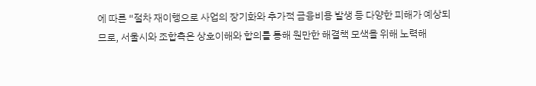에 따른 “절차 재이행으로 사업의 장기화와 추가적 금융비용 발생 등 다양한 피해가 예상되므로, 서울시와 조합측은 상호이해와 합의를 통해 원만한 해결책 모색을 위해 노력해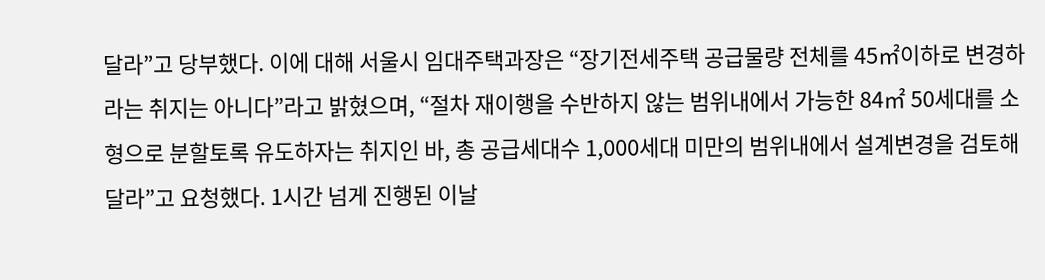달라”고 당부했다. 이에 대해 서울시 임대주택과장은 “장기전세주택 공급물량 전체를 45㎡이하로 변경하라는 취지는 아니다”라고 밝혔으며, “절차 재이행을 수반하지 않는 범위내에서 가능한 84㎡ 50세대를 소형으로 분할토록 유도하자는 취지인 바, 총 공급세대수 1,000세대 미만의 범위내에서 설계변경을 검토해 달라”고 요청했다. 1시간 넘게 진행된 이날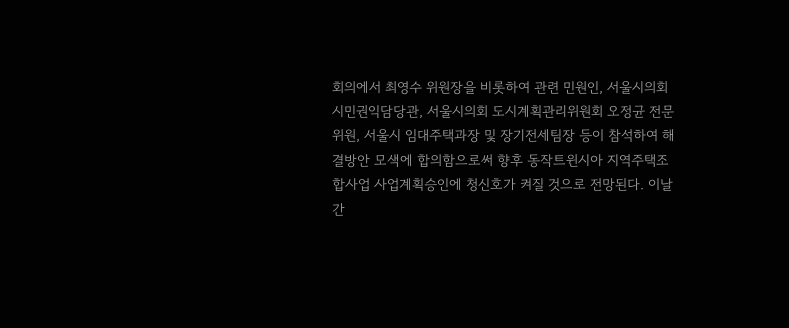회의에서 최영수 위원장을 비롯하여 관련 민원인, 서울시의회 시민권익담당관, 서울시의회 도시계획관리위원회 오정균 전문위원, 서울시 임대주택과장 및 장기전세팀장 등이 참석하여 해결방안 모색에 합의함으로써 향후 동작트윈시아 지역주택조합사업 사업계획승인에 청신호가 켜질 것으로 전망된다. 이날 간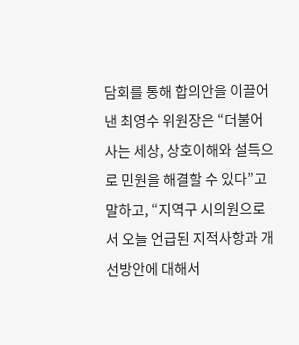담회를 통해 합의안을 이끌어낸 최영수 위원장은 “더불어 사는 세상, 상호이해와 설득으로 민원을 해결할 수 있다”고 말하고, “지역구 시의원으로서 오늘 언급된 지적사항과 개선방안에 대해서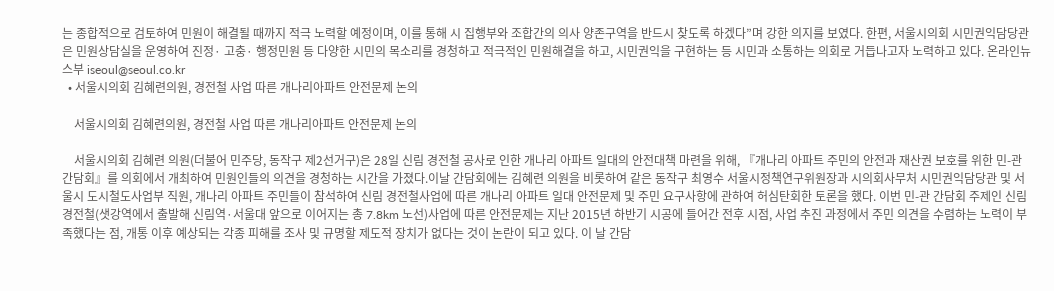는 종합적으로 검토하여 민원이 해결될 때까지 적극 노력할 예정이며, 이를 통해 시 집행부와 조합간의 의사 양존구역을 반드시 찾도록 하겠다”며 강한 의지를 보였다. 한편, 서울시의회 시민권익담당관은 민원상담실을 운영하여 진정· 고충· 행정민원 등 다양한 시민의 목소리를 경청하고 적극적인 민원해결을 하고, 시민권익을 구현하는 등 시민과 소통하는 의회로 거듭나고자 노력하고 있다. 온라인뉴스부 iseoul@seoul.co.kr
  • 서울시의회 김혜련의원, 경전철 사업 따른 개나리아파트 안전문제 논의

    서울시의회 김혜련의원, 경전철 사업 따른 개나리아파트 안전문제 논의

    서울시의회 김혜련 의원(더불어 민주당, 동작구 제2선거구)은 28일 신림 경전철 공사로 인한 개나리 아파트 일대의 안전대책 마련을 위해, 『개나리 아파트 주민의 안전과 재산권 보호를 위한 민-관 간담회』를 의회에서 개최하여 민원인들의 의견을 경청하는 시간을 가졌다.이날 간담회에는 김혜련 의원을 비롯하여 같은 동작구 최영수 서울시정책연구위원장과 시의회사무처 시민권익담당관 및 서울시 도시철도사업부 직원, 개나리 아파트 주민들이 참석하여 신림 경전철사업에 따른 개나리 아파트 일대 안전문제 및 주민 요구사항에 관하여 허심탄회한 토론을 했다. 이번 민-관 간담회 주제인 신림 경전철(샛강역에서 출발해 신림역·서울대 앞으로 이어지는 총 7.8km 노선)사업에 따른 안전문제는 지난 2015년 하반기 시공에 들어간 전후 시점, 사업 추진 과정에서 주민 의견을 수렴하는 노력이 부족했다는 점, 개통 이후 예상되는 각종 피해를 조사 및 규명할 제도적 장치가 없다는 것이 논란이 되고 있다. 이 날 간담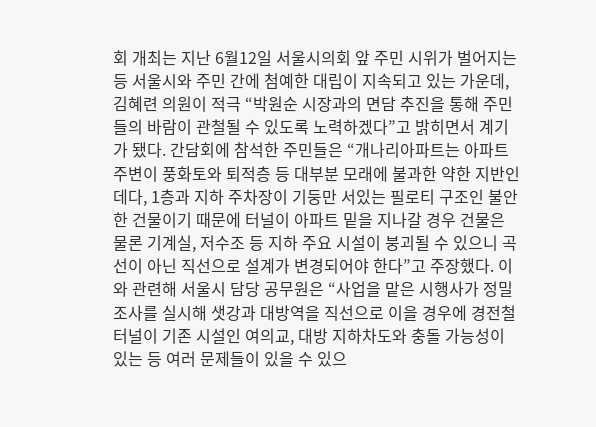회 개최는 지난 6월12일 서울시의회 앞 주민 시위가 벌어지는 등 서울시와 주민 간에 첨예한 대립이 지속되고 있는 가운데, 김혜련 의원이 적극 “박원순 시장과의 면담 추진을 통해 주민들의 바람이 관철될 수 있도록 노력하겠다”고 밝히면서 계기가 됐다. 간담회에 참석한 주민들은 “개나리아파트는 아파트 주변이 풍화토와 퇴적층 등 대부분 모래에 불과한 약한 지반인데다, 1층과 지하 주차장이 기둥만 서있는 필로티 구조인 불안한 건물이기 때문에 터널이 아파트 밑을 지나갈 경우 건물은 물론 기계실, 저수조 등 지하 주요 시설이 붕괴될 수 있으니 곡선이 아닌 직선으로 설계가 변경되어야 한다”고 주장했다. 이와 관련해 서울시 담당 공무원은 “사업을 맡은 시행사가 정밀 조사를 실시해 샛강과 대방역을 직선으로 이을 경우에 경전철 터널이 기존 시설인 여의교, 대방 지하차도와 충돌 가능성이 있는 등 여러 문제들이 있을 수 있으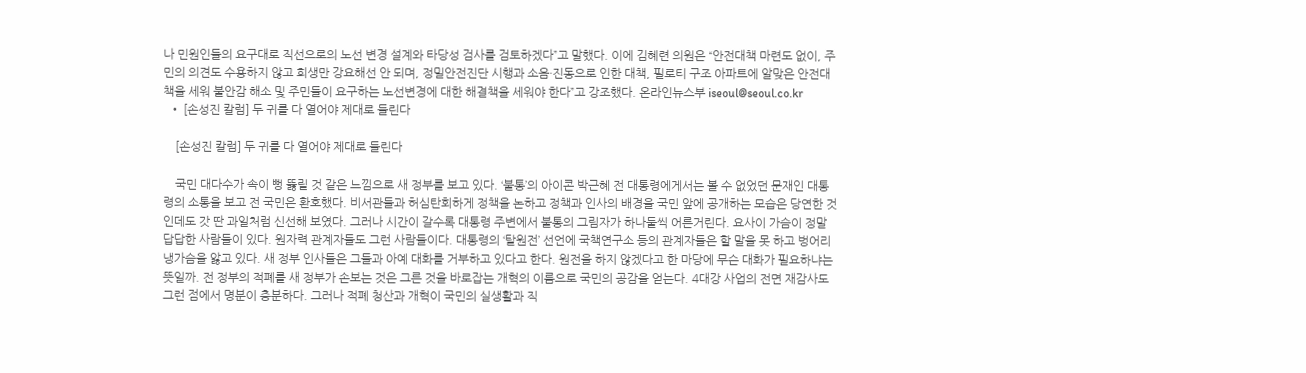나 민원인들의 요구대로 직선으로의 노선 변경 설계와 타당성 검사를 검토하겠다”고 말했다. 이에 김혜련 의원은 “안전대책 마련도 없이, 주민의 의견도 수용하지 않고 희생만 강요해선 안 되며, 정밀안전진단 시행과 소음·진동으로 인한 대책, 필로티 구조 아파트에 알맞은 안전대책을 세워 불안감 해소 및 주민들이 요구하는 노선변경에 대한 해결책을 세워야 한다”고 강조했다. 온라인뉴스부 iseoul@seoul.co.kr
  • [손성진 칼럼] 두 귀를 다 열어야 제대로 들린다

    [손성진 칼럼] 두 귀를 다 열어야 제대로 들린다

    국민 대다수가 속이 뻥 뚫릴 것 같은 느낌으로 새 정부를 보고 있다. ‘불통’의 아이콘 박근혜 전 대통령에게서는 볼 수 없었던 문재인 대통령의 소통을 보고 전 국민은 환호했다. 비서관들과 허심탄회하게 정책을 논하고 정책과 인사의 배경을 국민 앞에 공개하는 모습은 당연한 것인데도 갓 딴 과일처럼 신선해 보였다. 그러나 시간이 갈수록 대통령 주변에서 불통의 그림자가 하나둘씩 어른거린다. 요사이 가슴이 정말 답답한 사람들이 있다. 원자력 관계자들도 그런 사람들이다. 대통령의 ‘탈원전’ 선언에 국책연구소 등의 관계자들은 할 말을 못 하고 벙어리 냉가슴을 앓고 있다. 새 정부 인사들은 그들과 아예 대화를 거부하고 있다고 한다. 원전을 하지 않겠다고 한 마당에 무슨 대화가 필요하냐는 뜻일까. 전 정부의 적폐를 새 정부가 손보는 것은 그른 것을 바로잡는 개혁의 이름으로 국민의 공감을 얻는다. 4대강 사업의 전면 재감사도 그런 점에서 명분이 충분하다. 그러나 적폐 청산과 개혁이 국민의 실생활과 직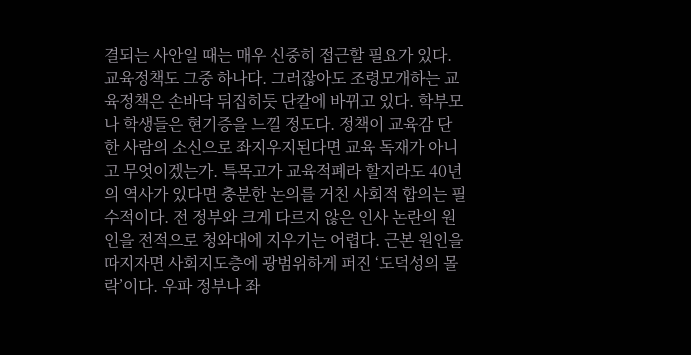결되는 사안일 때는 매우 신중히 접근할 필요가 있다. 교육정책도 그중 하나다. 그러잖아도 조령모개하는 교육정책은 손바닥 뒤집히듯 단칼에 바뀌고 있다. 학부모나 학생들은 현기증을 느낄 정도다. 정책이 교육감 단 한 사람의 소신으로 좌지우지된다면 교육 독재가 아니고 무엇이겠는가. 특목고가 교육적폐라 할지라도 40년의 역사가 있다면 충분한 논의를 거친 사회적 합의는 필수적이다. 전 정부와 크게 다르지 않은 인사 논란의 원인을 전적으로 청와대에 지우기는 어렵다. 근본 원인을 따지자면 사회지도층에 광범위하게 퍼진 ‘도덕성의 몰락’이다. 우파 정부나 좌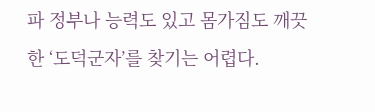파 정부나 능력도 있고 몸가짐도 깨끗한 ‘도덕군자’를 찾기는 어렵다.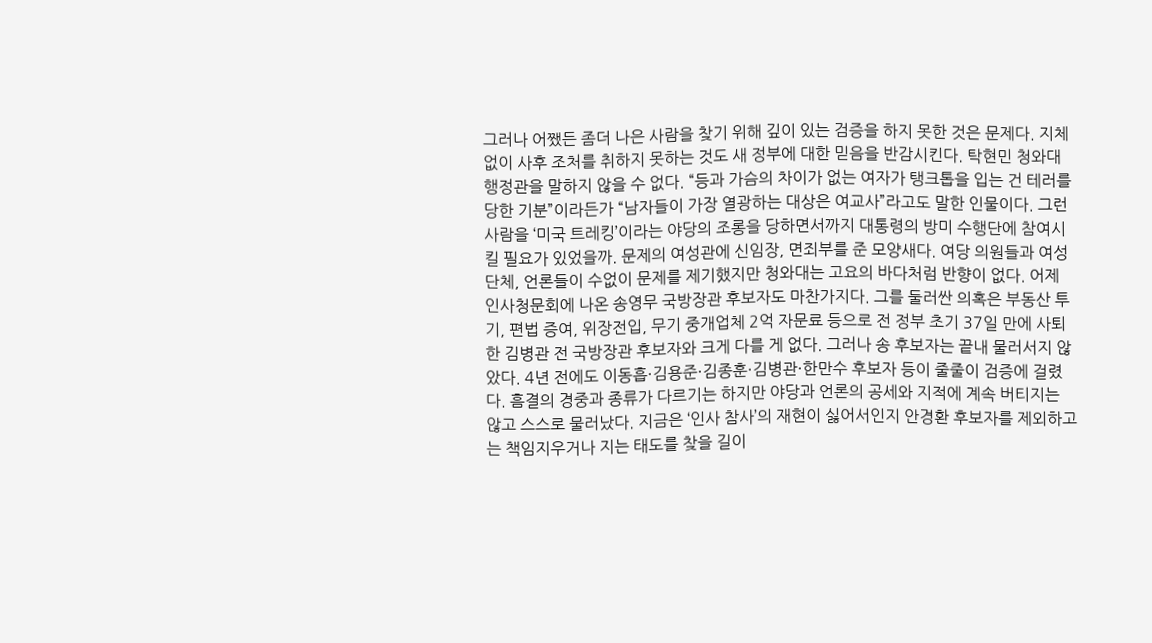그러나 어쨌든 좀더 나은 사람을 찾기 위해 깊이 있는 검증을 하지 못한 것은 문제다. 지체 없이 사후 조처를 취하지 못하는 것도 새 정부에 대한 믿음을 반감시킨다. 탁현민 청와대 행정관을 말하지 않을 수 없다. “등과 가슴의 차이가 없는 여자가 탱크톱을 입는 건 테러를 당한 기분”이라든가 “남자들이 가장 열광하는 대상은 여교사”라고도 말한 인물이다. 그런 사람을 ‘미국 트레킹’이라는 야당의 조롱을 당하면서까지 대통령의 방미 수행단에 참여시킬 필요가 있었을까. 문제의 여성관에 신임장, 면죄부를 준 모양새다. 여당 의원들과 여성단체, 언론들이 수없이 문제를 제기했지만 청와대는 고요의 바다처럼 반향이 없다. 어제 인사청문회에 나온 송영무 국방장관 후보자도 마찬가지다. 그를 둘러싼 의혹은 부동산 투기, 편법 증여, 위장전입, 무기 중개업체 2억 자문료 등으로 전 정부 초기 37일 만에 사퇴한 김병관 전 국방장관 후보자와 크게 다를 게 없다. 그러나 송 후보자는 끝내 물러서지 않았다. 4년 전에도 이동흡·김용준·김종훈·김병관·한만수 후보자 등이 줄줄이 검증에 걸렸다. 흠결의 경중과 종류가 다르기는 하지만 야당과 언론의 공세와 지적에 계속 버티지는 않고 스스로 물러났다. 지금은 ‘인사 참사’의 재현이 싫어서인지 안경환 후보자를 제외하고는 책임지우거나 지는 태도를 찾을 길이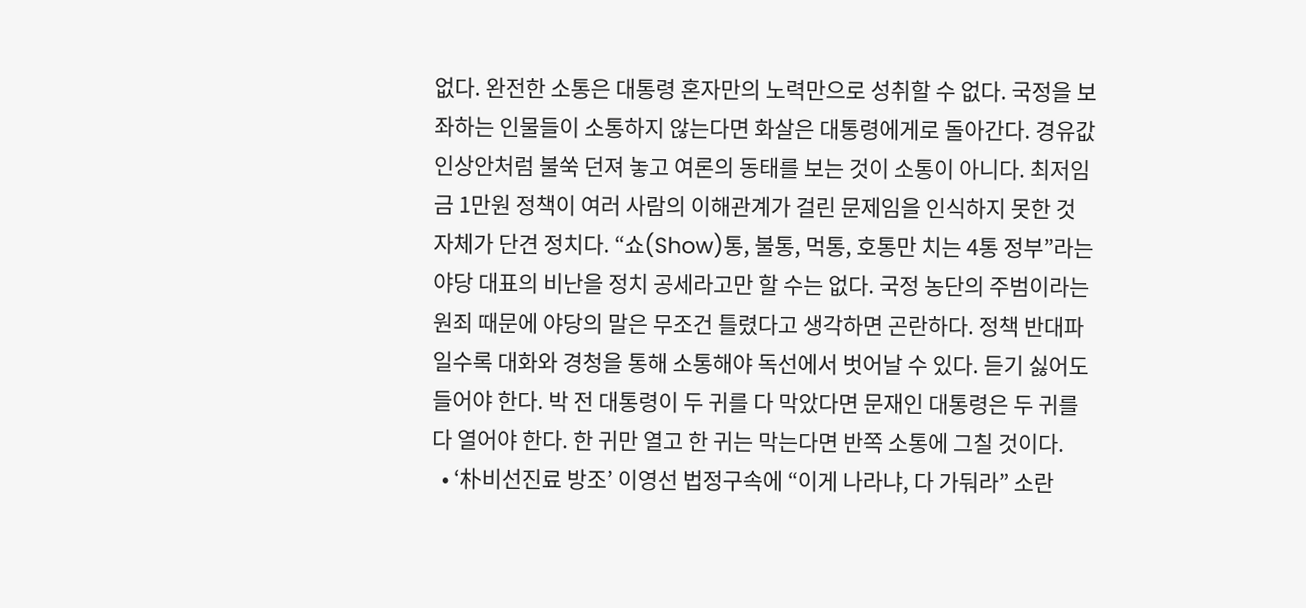없다. 완전한 소통은 대통령 혼자만의 노력만으로 성취할 수 없다. 국정을 보좌하는 인물들이 소통하지 않는다면 화살은 대통령에게로 돌아간다. 경유값 인상안처럼 불쑥 던져 놓고 여론의 동태를 보는 것이 소통이 아니다. 최저임금 1만원 정책이 여러 사람의 이해관계가 걸린 문제임을 인식하지 못한 것 자체가 단견 정치다. “쇼(Show)통, 불통, 먹통, 호통만 치는 4통 정부”라는 야당 대표의 비난을 정치 공세라고만 할 수는 없다. 국정 농단의 주범이라는 원죄 때문에 야당의 말은 무조건 틀렸다고 생각하면 곤란하다. 정책 반대파일수록 대화와 경청을 통해 소통해야 독선에서 벗어날 수 있다. 듣기 싫어도 들어야 한다. 박 전 대통령이 두 귀를 다 막았다면 문재인 대통령은 두 귀를 다 열어야 한다. 한 귀만 열고 한 귀는 막는다면 반쪽 소통에 그칠 것이다.
  • ‘朴비선진료 방조’ 이영선 법정구속에 “이게 나라냐, 다 가둬라” 소란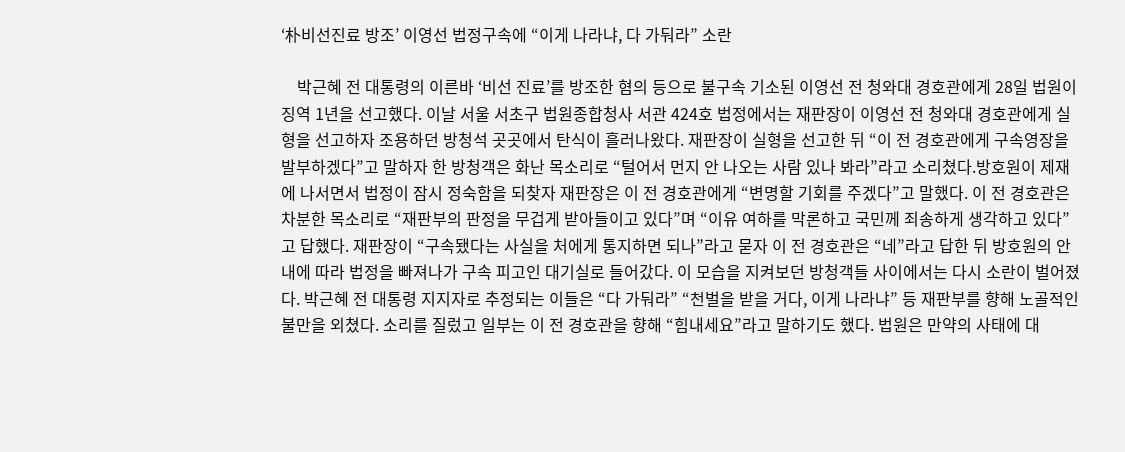‘朴비선진료 방조’ 이영선 법정구속에 “이게 나라냐, 다 가둬라” 소란

    박근혜 전 대통령의 이른바 ‘비선 진료’를 방조한 혐의 등으로 불구속 기소된 이영선 전 청와대 경호관에게 28일 법원이 징역 1년을 선고했다. 이날 서울 서초구 법원종합청사 서관 424호 법정에서는 재판장이 이영선 전 청와대 경호관에게 실형을 선고하자 조용하던 방청석 곳곳에서 탄식이 흘러나왔다. 재판장이 실형을 선고한 뒤 “이 전 경호관에게 구속영장을 발부하겠다”고 말하자 한 방청객은 화난 목소리로 “털어서 먼지 안 나오는 사람 있나 봐라”라고 소리쳤다.방호원이 제재에 나서면서 법정이 잠시 정숙함을 되찾자 재판장은 이 전 경호관에게 “변명할 기회를 주겠다”고 말했다. 이 전 경호관은 차분한 목소리로 “재판부의 판정을 무겁게 받아들이고 있다”며 “이유 여하를 막론하고 국민께 죄송하게 생각하고 있다”고 답했다. 재판장이 “구속됐다는 사실을 처에게 통지하면 되나”라고 묻자 이 전 경호관은 “네”라고 답한 뒤 방호원의 안내에 따라 법정을 빠져나가 구속 피고인 대기실로 들어갔다. 이 모습을 지켜보던 방청객들 사이에서는 다시 소란이 벌어졌다. 박근혜 전 대통령 지지자로 추정되는 이들은 “다 가둬라” “천벌을 받을 거다, 이게 나라냐” 등 재판부를 향해 노골적인 불만을 외쳤다. 소리를 질렀고 일부는 이 전 경호관을 향해 “힘내세요”라고 말하기도 했다. 법원은 만약의 사태에 대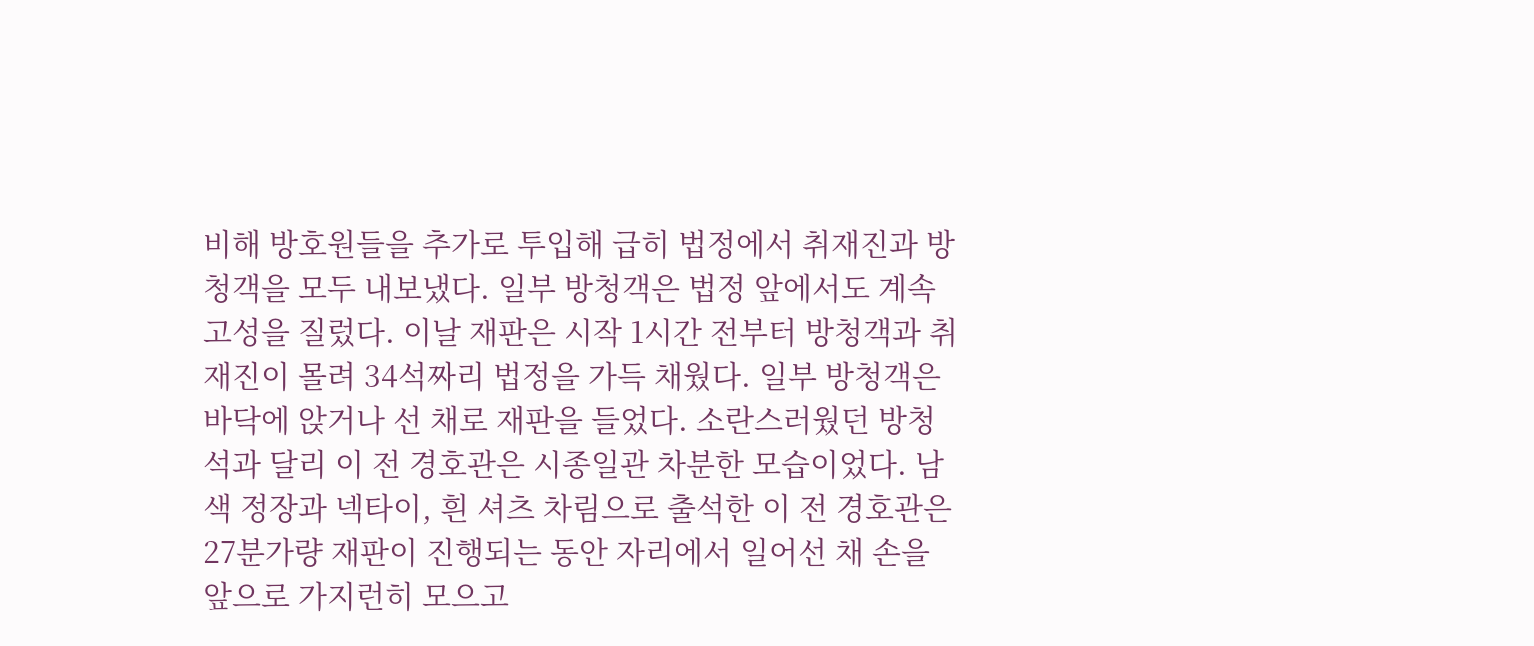비해 방호원들을 추가로 투입해 급히 법정에서 취재진과 방청객을 모두 내보냈다. 일부 방청객은 법정 앞에서도 계속 고성을 질렀다. 이날 재판은 시작 1시간 전부터 방청객과 취재진이 몰려 34석짜리 법정을 가득 채웠다. 일부 방청객은 바닥에 앉거나 선 채로 재판을 들었다. 소란스러웠던 방청석과 달리 이 전 경호관은 시종일관 차분한 모습이었다. 남색 정장과 넥타이, 흰 셔츠 차림으로 출석한 이 전 경호관은 27분가량 재판이 진행되는 동안 자리에서 일어선 채 손을 앞으로 가지런히 모으고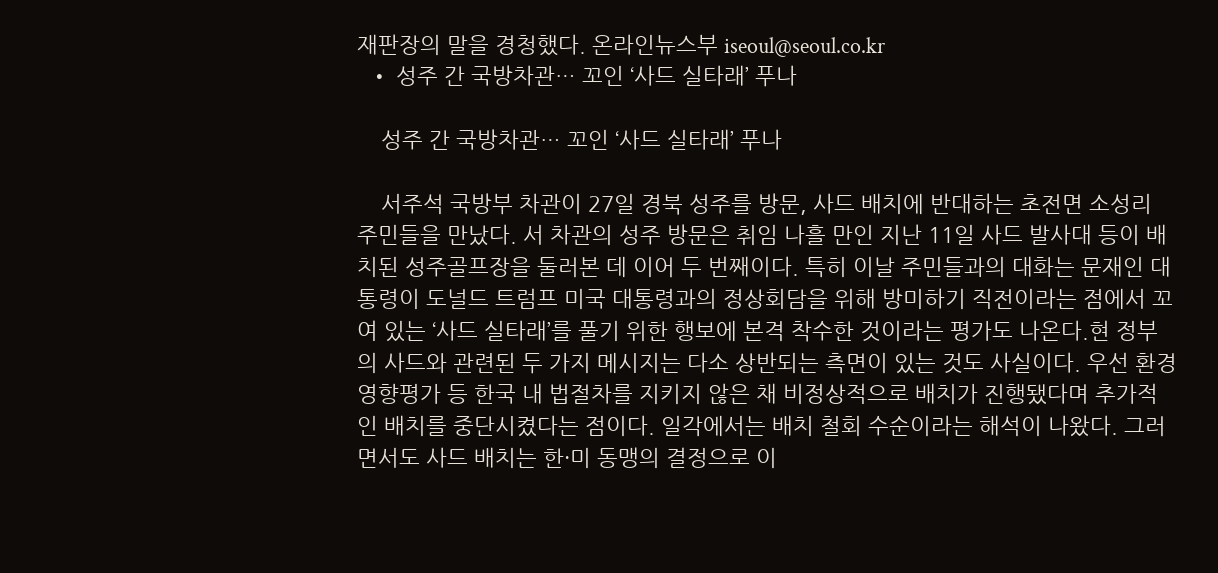재판장의 말을 경청했다. 온라인뉴스부 iseoul@seoul.co.kr
  • 성주 간 국방차관… 꼬인 ‘사드 실타래’ 푸나

    성주 간 국방차관… 꼬인 ‘사드 실타래’ 푸나

    서주석 국방부 차관이 27일 경북 성주를 방문, 사드 배치에 반대하는 초전면 소성리 주민들을 만났다. 서 차관의 성주 방문은 취임 나흘 만인 지난 11일 사드 발사대 등이 배치된 성주골프장을 둘러본 데 이어 두 번째이다. 특히 이날 주민들과의 대화는 문재인 대통령이 도널드 트럼프 미국 대통령과의 정상회담을 위해 방미하기 직전이라는 점에서 꼬여 있는 ‘사드 실타래’를 풀기 위한 행보에 본격 착수한 것이라는 평가도 나온다.현 정부의 사드와 관련된 두 가지 메시지는 다소 상반되는 측면이 있는 것도 사실이다. 우선 환경영향평가 등 한국 내 법절차를 지키지 않은 채 비정상적으로 배치가 진행됐다며 추가적인 배치를 중단시켰다는 점이다. 일각에서는 배치 철회 수순이라는 해석이 나왔다. 그러면서도 사드 배치는 한·미 동맹의 결정으로 이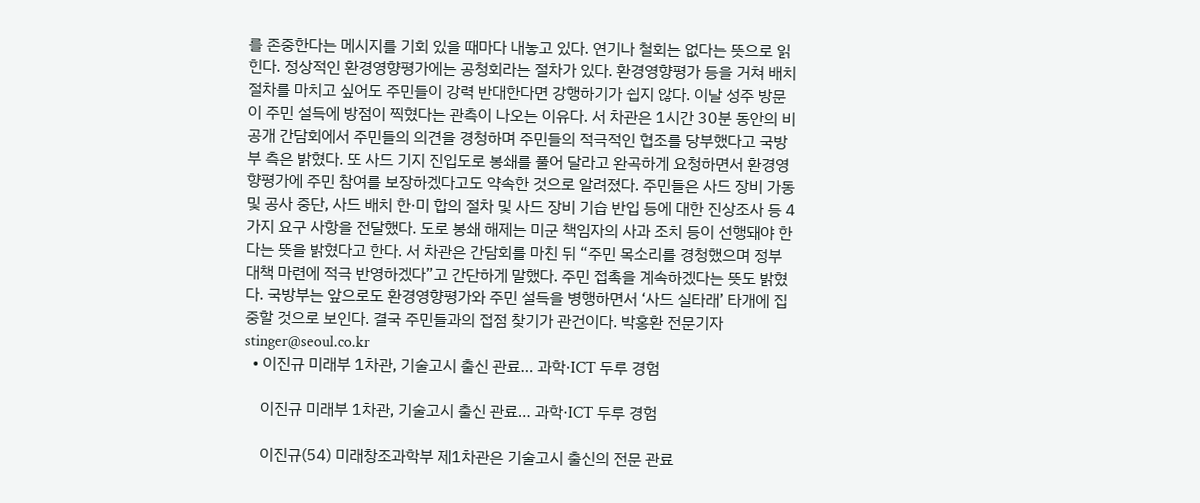를 존중한다는 메시지를 기회 있을 때마다 내놓고 있다. 연기나 철회는 없다는 뜻으로 읽힌다. 정상적인 환경영향평가에는 공청회라는 절차가 있다. 환경영향평가 등을 거쳐 배치 절차를 마치고 싶어도 주민들이 강력 반대한다면 강행하기가 쉽지 않다. 이날 성주 방문이 주민 설득에 방점이 찍혔다는 관측이 나오는 이유다. 서 차관은 1시간 30분 동안의 비공개 간담회에서 주민들의 의견을 경청하며 주민들의 적극적인 협조를 당부했다고 국방부 측은 밝혔다. 또 사드 기지 진입도로 봉쇄를 풀어 달라고 완곡하게 요청하면서 환경영향평가에 주민 참여를 보장하겠다고도 약속한 것으로 알려졌다. 주민들은 사드 장비 가동 및 공사 중단, 사드 배치 한·미 합의 절차 및 사드 장비 기습 반입 등에 대한 진상조사 등 4가지 요구 사항을 전달했다. 도로 봉쇄 해제는 미군 책임자의 사과 조치 등이 선행돼야 한다는 뜻을 밝혔다고 한다. 서 차관은 간담회를 마친 뒤 “주민 목소리를 경청했으며 정부 대책 마련에 적극 반영하겠다”고 간단하게 말했다. 주민 접촉을 계속하겠다는 뜻도 밝혔다. 국방부는 앞으로도 환경영향평가와 주민 설득을 병행하면서 ‘사드 실타래’ 타개에 집중할 것으로 보인다. 결국 주민들과의 접점 찾기가 관건이다. 박홍환 전문기자 stinger@seoul.co.kr
  • 이진규 미래부 1차관, 기술고시 출신 관료… 과학·ICT 두루 경험

    이진규 미래부 1차관, 기술고시 출신 관료… 과학·ICT 두루 경험

    이진규(54) 미래창조과학부 제1차관은 기술고시 출신의 전문 관료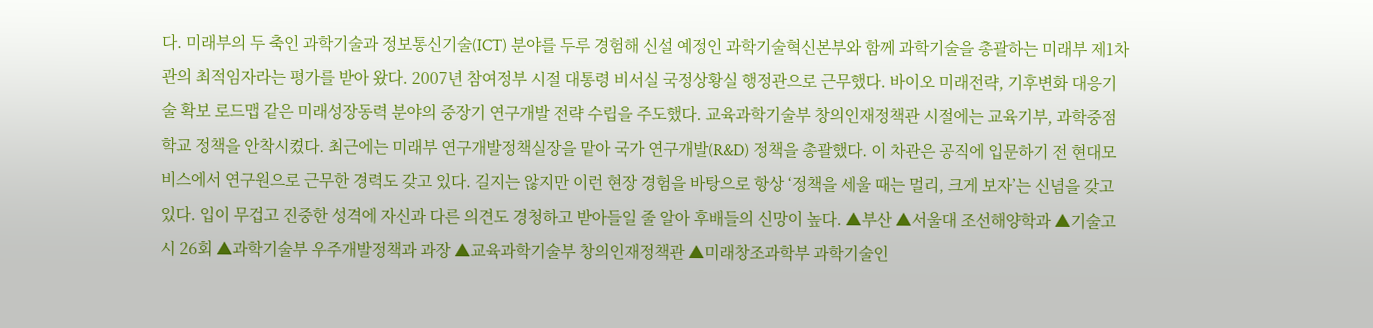다. 미래부의 두 축인 과학기술과 정보통신기술(ICT) 분야를 두루 경험해 신설 예정인 과학기술혁신본부와 함께 과학기술을 총괄하는 미래부 제1차관의 최적임자라는 평가를 받아 왔다. 2007년 참여정부 시절 대통령 비서실 국정상황실 행정관으로 근무했다. 바이오 미래전략, 기후변화 대응기술 확보 로드맵 같은 미래성장동력 분야의 중장기 연구개발 전략 수립을 주도했다. 교육과학기술부 창의인재정책관 시절에는 교육기부, 과학중점학교 정책을 안착시켰다. 최근에는 미래부 연구개발정책실장을 맡아 국가 연구개발(R&D) 정책을 총괄했다. 이 차관은 공직에 입문하기 전 현대모비스에서 연구원으로 근무한 경력도 갖고 있다. 길지는 않지만 이런 현장 경험을 바탕으로 항상 ‘정책을 세울 때는 멀리, 크게 보자’는 신념을 갖고 있다. 입이 무겁고 진중한 성격에 자신과 다른 의견도 경청하고 받아들일 줄 알아 후배들의 신망이 높다. ▲부산 ▲서울대 조선해양학과 ▲기술고시 26회 ▲과학기술부 우주개발정책과 과장 ▲교육과학기술부 창의인재정책관 ▲미래창조과학부 과학기술인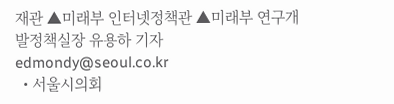재관 ▲미래부 인터넷정책관 ▲미래부 연구개발정책실장 유용하 기자 edmondy@seoul.co.kr
  • 서울시의회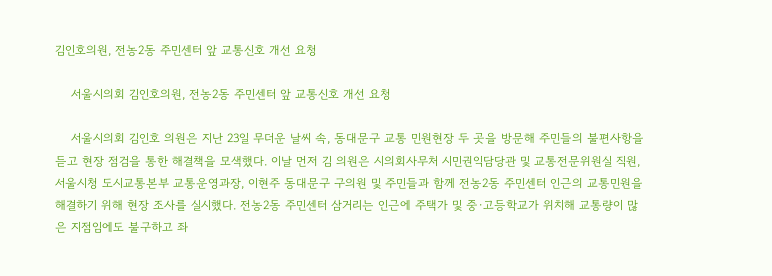김인호의원, 전농2동 주민센터 앞 교통신호 개선 요청

    서울시의회 김인호의원, 전농2동 주민센터 앞 교통신호 개선 요청

    서울시의회 김인호 의원은 지난 23일 무더운 날씨 속, 동대문구 교통 민원현장 두 곳을 방문해 주민들의 불편사항을 듣고 현장 점검을 통한 해결책을 모색했다. 이날 먼저 김 의원은 시의회사무처 시민권익담당관 및 교통전문위원실 직원, 서울시청 도시교통본부 교통운영과장, 이현주 동대문구 구의원 및 주민들과 함께 전농2동 주민센터 인근의 교통민원을 해결하기 위해 현장 조사를 실시했다. 전농2동 주민센터 삼거리는 인근에 주택가 및 중·고등학교가 위치해 교통량이 많은 지점임에도 불구하고 좌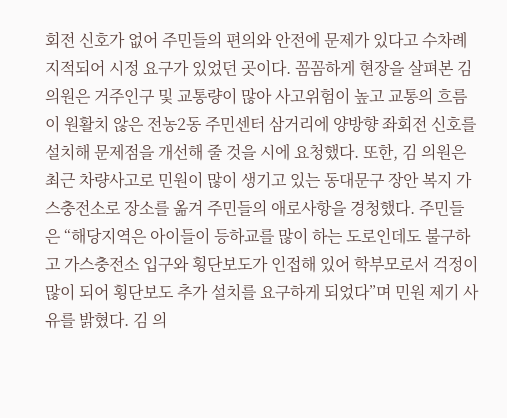회전 신호가 없어 주민들의 편의와 안전에 문제가 있다고 수차례 지적되어 시정 요구가 있었던 곳이다. 꼼꼼하게 현장을 살펴본 김 의원은 거주인구 및 교통량이 많아 사고위험이 높고 교통의 흐름이 원활치 않은 전농2동 주민센터 삼거리에 양방향 좌회전 신호를 설치해 문제점을 개선해 줄 것을 시에 요청했다. 또한, 김 의원은 최근 차량사고로 민원이 많이 생기고 있는 동대문구 장안 복지 가스충전소로 장소를 옮겨 주민들의 애로사항을 경청했다. 주민들은 “해당지역은 아이들이 등하교를 많이 하는 도로인데도 불구하고 가스충전소 입구와 횡단보도가 인접해 있어 학부모로서 걱정이 많이 되어 횡단보도 추가 설치를 요구하게 되었다”며 민원 제기 사유를 밝혔다. 김 의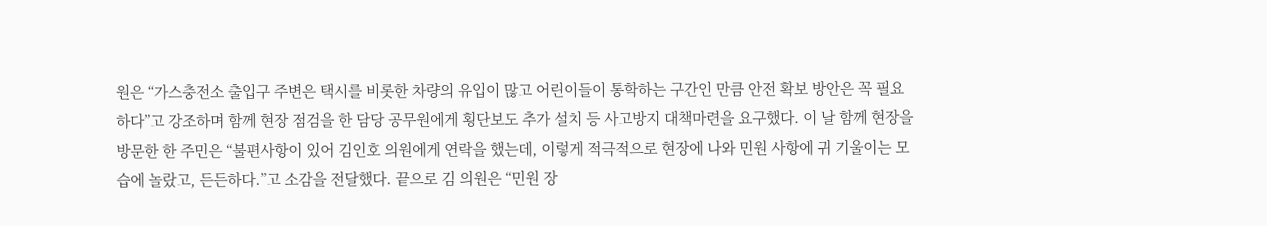원은 “가스충전소 출입구 주변은 택시를 비롯한 차량의 유입이 많고 어린이들이 통학하는 구간인 만큼 안전 확보 방안은 꼭 필요하다”고 강조하며 함께 현장 점검을 한 담당 공무원에게 횡단보도 추가 설치 등 사고방지 대책마련을 요구했다. 이 날 함께 현장을 방문한 한 주민은 “불편사항이 있어 김인호 의원에게 연락을 했는데, 이렇게 적극적으로 현장에 나와 민원 사항에 귀 기울이는 모습에 놀랐고, 든든하다.”고 소감을 전달했다. 끝으로 김 의원은 “민원 장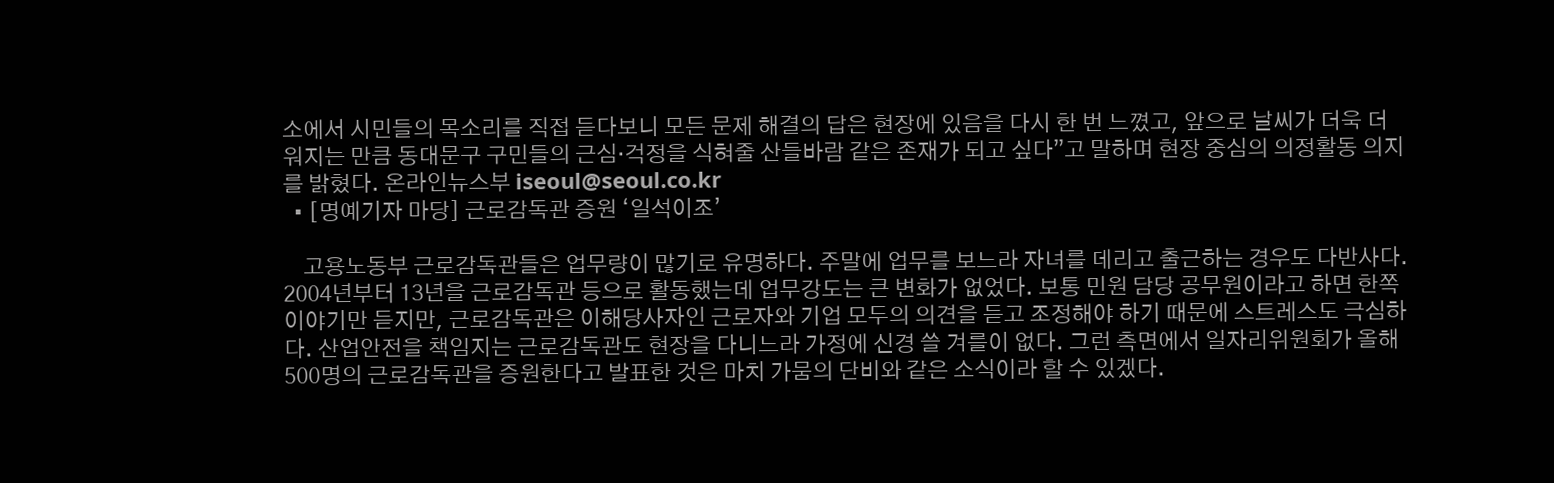소에서 시민들의 목소리를 직접 듣다보니 모든 문제 해결의 답은 현장에 있음을 다시 한 번 느꼈고, 앞으로 날씨가 더욱 더워지는 만큼 동대문구 구민들의 근심·걱정을 식혀줄 산들바람 같은 존재가 되고 싶다”고 말하며 현장 중심의 의정활동 의지를 밝혔다. 온라인뉴스부 iseoul@seoul.co.kr
  • [명예기자 마당] 근로감독관 증원 ‘일석이조’

    고용노동부 근로감독관들은 업무량이 많기로 유명하다. 주말에 업무를 보느라 자녀를 데리고 출근하는 경우도 다반사다. 2004년부터 13년을 근로감독관 등으로 활동했는데 업무강도는 큰 변화가 없었다. 보통 민원 담당 공무원이라고 하면 한쪽 이야기만 듣지만, 근로감독관은 이해당사자인 근로자와 기업 모두의 의견을 듣고 조정해야 하기 때문에 스트레스도 극심하다. 산업안전을 책임지는 근로감독관도 현장을 다니느라 가정에 신경 쓸 겨를이 없다. 그런 측면에서 일자리위원회가 올해 500명의 근로감독관을 증원한다고 발표한 것은 마치 가뭄의 단비와 같은 소식이라 할 수 있겠다.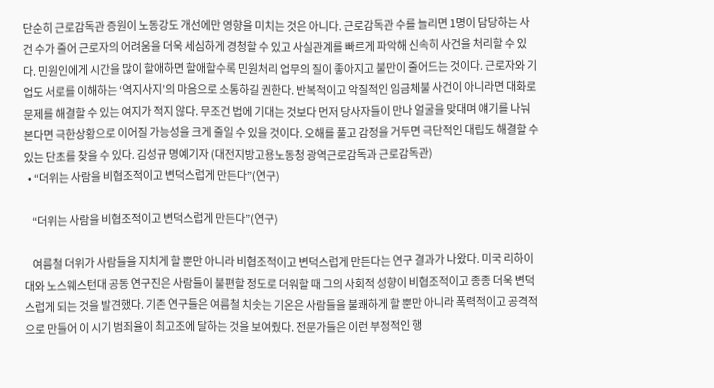단순히 근로감독관 증원이 노동강도 개선에만 영향을 미치는 것은 아니다. 근로감독관 수를 늘리면 1명이 담당하는 사건 수가 줄어 근로자의 어려움을 더욱 세심하게 경청할 수 있고 사실관계를 빠르게 파악해 신속히 사건을 처리할 수 있다. 민원인에게 시간을 많이 할애하면 할애할수록 민원처리 업무의 질이 좋아지고 불만이 줄어드는 것이다. 근로자와 기업도 서로를 이해하는 ‘역지사지’의 마음으로 소통하길 권한다. 반복적이고 악질적인 임금체불 사건이 아니라면 대화로 문제를 해결할 수 있는 여지가 적지 않다. 무조건 법에 기대는 것보다 먼저 당사자들이 만나 얼굴을 맞대며 얘기를 나눠 본다면 극한상황으로 이어질 가능성을 크게 줄일 수 있을 것이다. 오해를 풀고 감정을 거두면 극단적인 대립도 해결할 수 있는 단초를 찾을 수 있다. 김성규 명예기자 (대전지방고용노동청 광역근로감독과 근로감독관)
  • “더위는 사람을 비협조적이고 변덕스럽게 만든다”(연구)

    “더위는 사람을 비협조적이고 변덕스럽게 만든다”(연구)

    여름철 더위가 사람들을 지치게 할 뿐만 아니라 비협조적이고 변덕스럽게 만든다는 연구 결과가 나왔다. 미국 리하이대와 노스웨스턴대 공동 연구진은 사람들이 불편할 정도로 더워할 때 그의 사회적 성향이 비협조적이고 종종 더욱 변덕스럽게 되는 것을 발견했다. 기존 연구들은 여름철 치솟는 기온은 사람들을 불쾌하게 할 뿐만 아니라 폭력적이고 공격적으로 만들어 이 시기 범죄율이 최고조에 달하는 것을 보여줬다. 전문가들은 이런 부정적인 행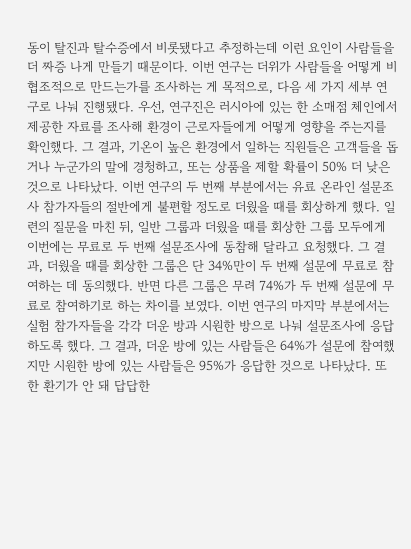동이 탈진과 탈수증에서 비롯됐다고 추정하는데 이런 요인이 사람들을 더 짜증 나게 만들기 때문이다. 이번 연구는 더위가 사람들을 어떻게 비협조적으로 만드는가를 조사하는 게 목적으로, 다음 세 가지 세부 연구로 나눠 진행됐다. 우선, 연구진은 러시아에 있는 한 소매점 체인에서 제공한 자료를 조사해 환경이 근로자들에게 어떻게 영향을 주는지를 확인했다. 그 결과, 기온이 높은 환경에서 일하는 직원들은 고객들을 돕거나 누군가의 말에 경청하고, 또는 상품을 제할 확률이 50% 더 낮은 것으로 나타났다. 이번 연구의 두 번째 부분에서는 유료 온라인 설문조사 참가자들의 절반에게 불편할 정도로 더웠을 때를 회상하게 했다. 일련의 질문을 마친 뒤, 일반 그룹과 더웠을 때를 회상한 그룹 모두에게 이번에는 무료로 두 번째 설문조사에 동참해 달라고 요청했다. 그 결과, 더웠을 때를 회상한 그룹은 단 34%만이 두 번째 설문에 무료로 참여하는 데 동의했다. 반면 다른 그룹은 무려 74%가 두 번째 설문에 무료로 참여하기로 하는 차이를 보였다. 이번 연구의 마지막 부분에서는 실험 참가자들을 각각 더운 방과 시원한 방으로 나눠 설문조사에 응답하도록 했다. 그 결과, 더운 방에 있는 사람들은 64%가 설문에 참여했지만 시원한 방에 있는 사람들은 95%가 응답한 것으로 나타났다. 또한 환기가 안 돼 답답한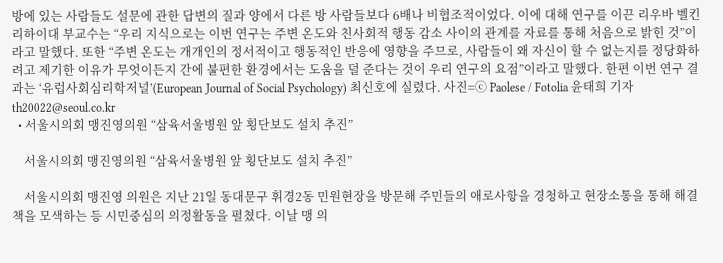방에 있는 사람들도 설문에 관한 답변의 질과 양에서 다른 방 사람들보다 6배나 비협조적이었다. 이에 대해 연구를 이끈 리우바 벨킨 리하이대 부교수는 “우리 지식으로는 이번 연구는 주변 온도와 친사회적 행동 감소 사이의 관계를 자료를 통해 처음으로 밝힌 것”이라고 말했다. 또한 “주변 온도는 개개인의 정서적이고 행동적인 반응에 영향을 주므로, 사람들이 왜 자신이 할 수 없는지를 정당화하려고 제기한 이유가 무엇이든지 간에 불편한 환경에서는 도움을 덜 준다는 것이 우리 연구의 요점”이라고 말했다. 한편 이번 연구 결과는 ‘유럽사회심리학저널’(European Journal of Social Psychology) 최신호에 실렸다. 사진=ⓒ Paolese / Fotolia 윤태희 기자 th20022@seoul.co.kr
  • 서울시의회 맹진영의원 “삼육서울병원 앞 횡단보도 설치 추진”

    서울시의회 맹진영의원 “삼육서울병원 앞 횡단보도 설치 추진”

    서울시의회 맹진영 의원은 지난 21일 동대문구 휘경2동 민원현장을 방문해 주민들의 애로사항을 경청하고 현장소통을 통해 해결책을 모색하는 등 시민중심의 의정활동을 펼쳤다. 이날 맹 의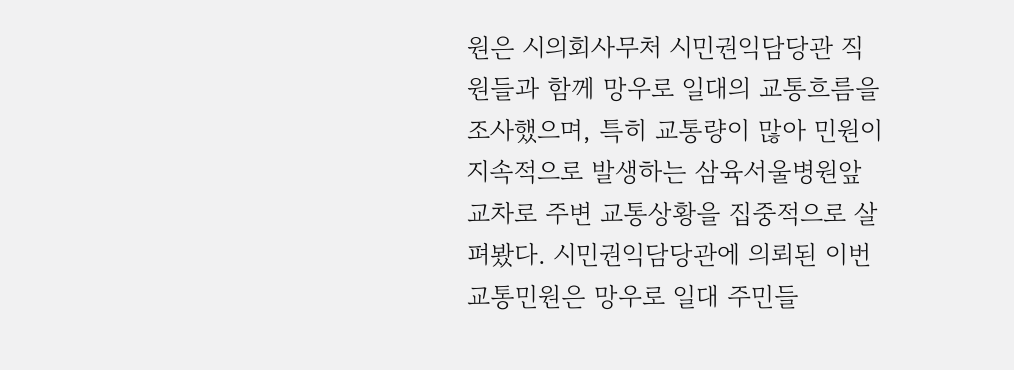원은 시의회사무처 시민권익담당관 직원들과 함께 망우로 일대의 교통흐름을 조사했으며, 특히 교통량이 많아 민원이 지속적으로 발생하는 삼육서울병원앞 교차로 주변 교통상황을 집중적으로 살펴봤다. 시민권익담당관에 의뢰된 이번 교통민원은 망우로 일대 주민들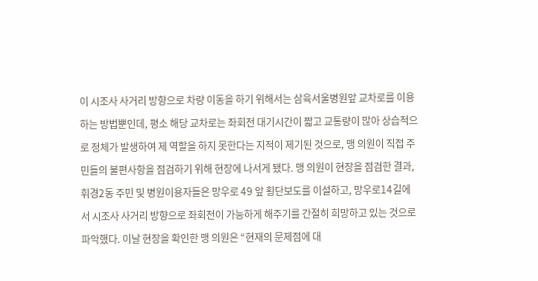이 시조사 사거리 방향으로 차량 이동을 하기 위해서는 삼육서울병원앞 교차로를 이용하는 방법뿐인데, 평소 해당 교차로는 좌회전 대기시간이 짧고 교통량이 많아 상습적으로 정체가 발생하여 제 역할을 하지 못한다는 지적이 제기된 것으로, 맹 의원이 직접 주민들의 불편사항을 점검하기 위해 현장에 나서게 됐다. 맹 의원이 현장을 점검한 결과, 휘경2동 주민 및 병원이용자들은 망우로 49 앞 횡단보도를 이설하고, 망우로14길에서 시조사 사거리 방향으로 좌회전이 가능하게 해주기를 간절히 희망하고 있는 것으로 파악했다. 이날 현장을 확인한 맹 의원은 “현재의 문제점에 대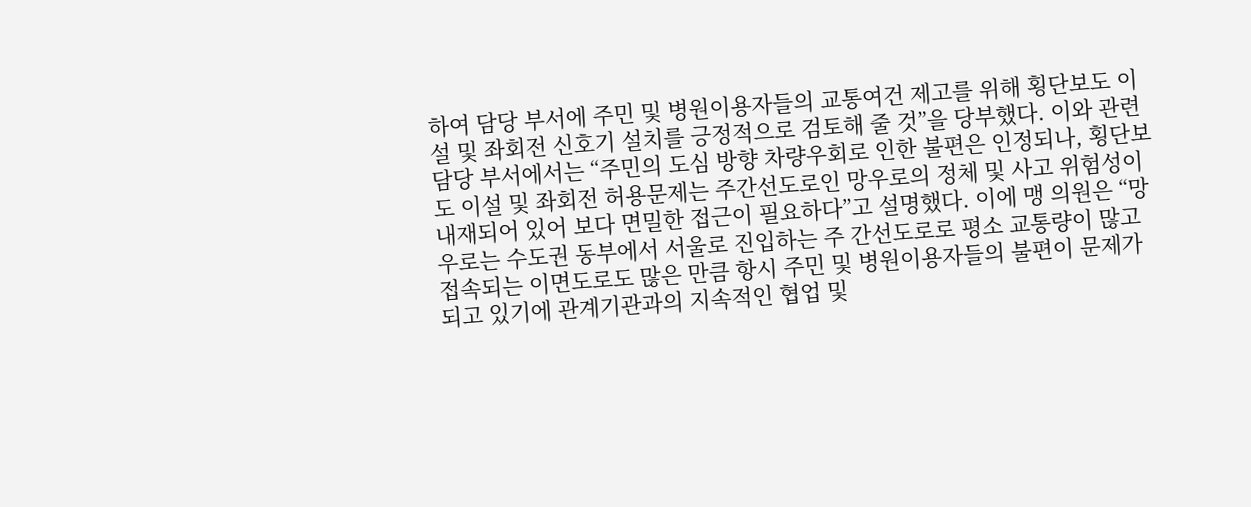하여 담당 부서에 주민 및 병원이용자들의 교통여건 제고를 위해 횡단보도 이설 및 좌회전 신호기 설치를 긍정적으로 검토해 줄 것”을 당부했다. 이와 관련 담당 부서에서는 “주민의 도심 방향 차량우회로 인한 불편은 인정되나, 횡단보도 이설 및 좌회전 허용문제는 주간선도로인 망우로의 정체 및 사고 위험성이 내재되어 있어 보다 면밀한 접근이 필요하다”고 설명했다. 이에 맹 의원은 “망우로는 수도권 동부에서 서울로 진입하는 주 간선도로로 평소 교통량이 많고 접속되는 이면도로도 많은 만큼 항시 주민 및 병원이용자들의 불편이 문제가 되고 있기에 관계기관과의 지속적인 협업 및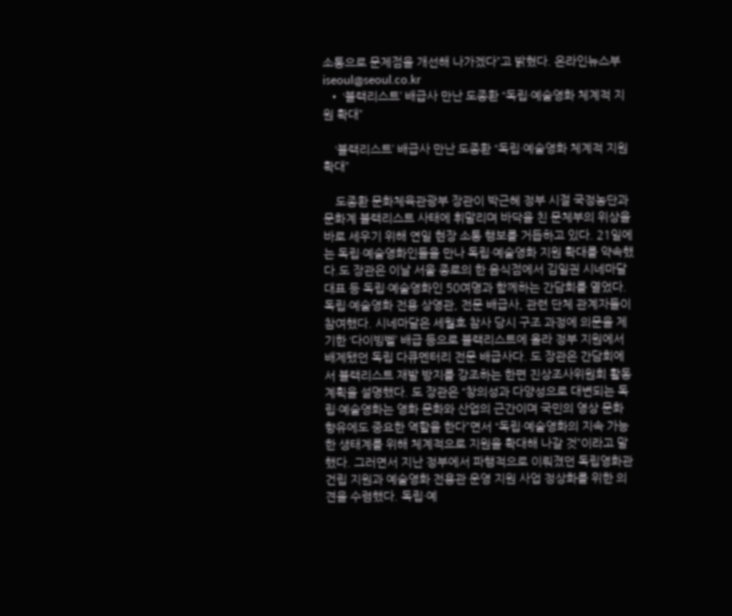소통으로 문제점을 개선해 나가겠다”고 밝혔다. 온라인뉴스부 iseoul@seoul.co.kr
  • ‘블랙리스트’ 배급사 만난 도종환 “독립·예술영화 체계적 지원 확대”

    ‘블랙리스트’ 배급사 만난 도종환 “독립·예술영화 체계적 지원 확대”

    도종환 문화체육관광부 장관이 박근혜 정부 시절 국정농단과 문화계 블랙리스트 사태에 휘말리며 바닥을 친 문체부의 위상을 바로 세우기 위해 연일 현장 소통 행보를 거듭하고 있다. 21일에는 독립·예술영화인들을 만나 독립·예술영화 지원 확대를 약속했다.도 장관은 이날 서울 종로의 한 음식점에서 김일권 시네마달 대표 등 독립·예술영화인 50여명과 함께하는 간담회를 열었다. 독립·예술영화 전용 상영관, 전문 배급사, 관련 단체 관계자들이 참여했다. 시네마달은 세월호 참사 당시 구조 과정에 의문을 제기한 ‘다이빙벨’ 배급 등으로 블랙리스트에 올라 정부 지원에서 배제됐던 독립 다큐멘터리 전문 배급사다. 도 장관은 간담회에서 블랙리스트 재발 방지를 강조하는 한편 진상조사위원회 활동 계획을 설명했다. 도 장관은 “창의성과 다양성으로 대변되는 독립·예술영화는 영화 문화와 산업의 근간이며 국민의 영상 문화 향유에도 중요한 역할을 한다”면서 “독립·예술영화의 지속 가능한 생태계를 위해 체계적으로 지원을 확대해 나갈 것”이라고 말했다. 그러면서 지난 정부에서 파행적으로 이뤄졌던 독립영화관 건립 지원과 예술영화 전용관 운영 지원 사업 정상화를 위한 의견을 수렴했다. 독립·예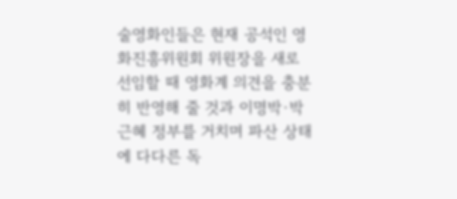술영화인들은 현재 공석인 영화진흥위원회 위원장을 새로 선임할 때 영화계 의견을 충분히 반영해 줄 것과 이명박·박근혜 정부를 거치며 파산 상태에 다다른 독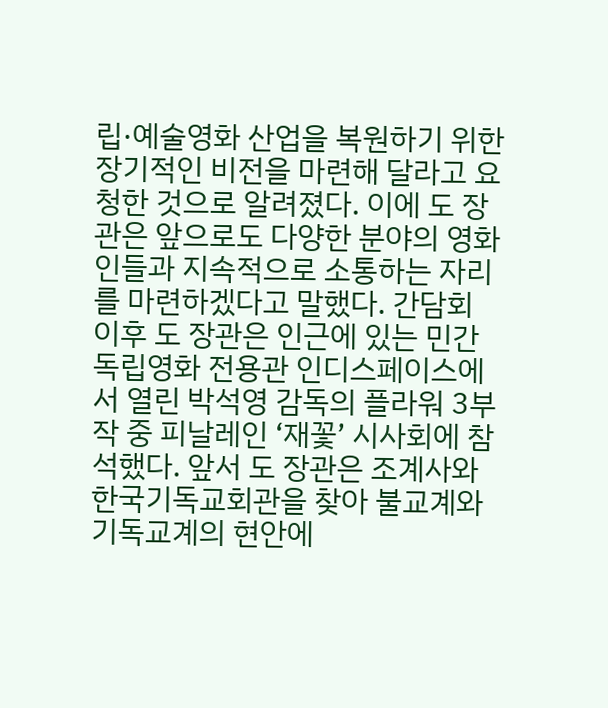립·예술영화 산업을 복원하기 위한 장기적인 비전을 마련해 달라고 요청한 것으로 알려졌다. 이에 도 장관은 앞으로도 다양한 분야의 영화인들과 지속적으로 소통하는 자리를 마련하겠다고 말했다. 간담회 이후 도 장관은 인근에 있는 민간 독립영화 전용관 인디스페이스에서 열린 박석영 감독의 플라워 3부작 중 피날레인 ‘재꽃’ 시사회에 참석했다. 앞서 도 장관은 조계사와 한국기독교회관을 찾아 불교계와 기독교계의 현안에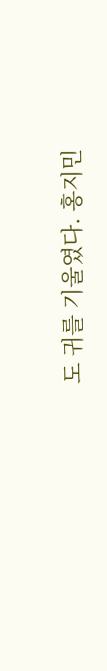도 귀를 기울였다. 홍지민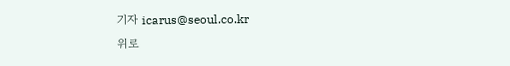기자 icarus@seoul.co.kr
위로